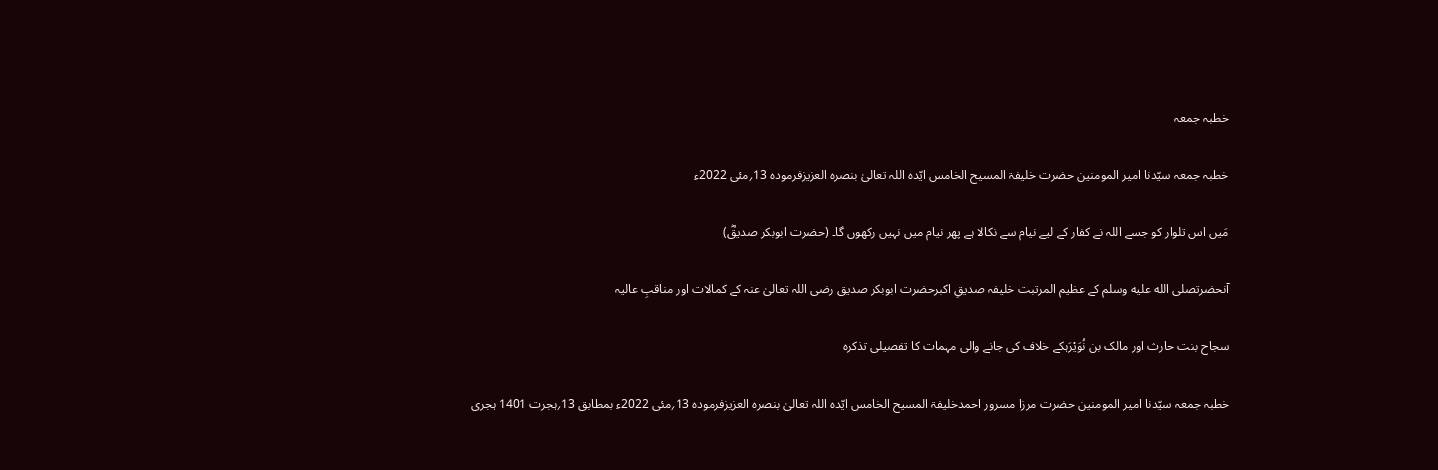خطبہ جمعہ

خطبہ جمعہ سیّدنا امیر المومنین حضرت خلیفۃ المسیح الخامس ایّدہ اللہ تعالیٰ بنصرہ العزیزفرمودہ 13؍مئی 2022ء

مَیں اس تلوار کو جسے اللہ نے کفار کے لیے نیام سے نکالا ہے پھر نیام میں نہیں رکھوں گا۔ (حضرت ابوبکر صدیقؓ)

آنحضرتصلى الله عليه وسلم کے عظیم المرتبت خلیفہ صدیقِ اکبرحضرت ابوبکر صدیق رضی اللہ تعالیٰ عنہ کے کمالات اور مناقبِ عالیہ

سجاح بنت حارث اور مالک بن نُوَیْرَہکے خلاف کی جانے والی مہمات کا تفصیلی تذکرہ

خطبہ جمعہ سیّدنا امیر المومنین حضرت مرزا مسرور احمدخلیفۃ المسیح الخامس ایّدہ اللہ تعالیٰ بنصرہ العزیزفرمودہ 13؍مئی 2022ء بمطابق 13؍ہجرت 1401 ہجری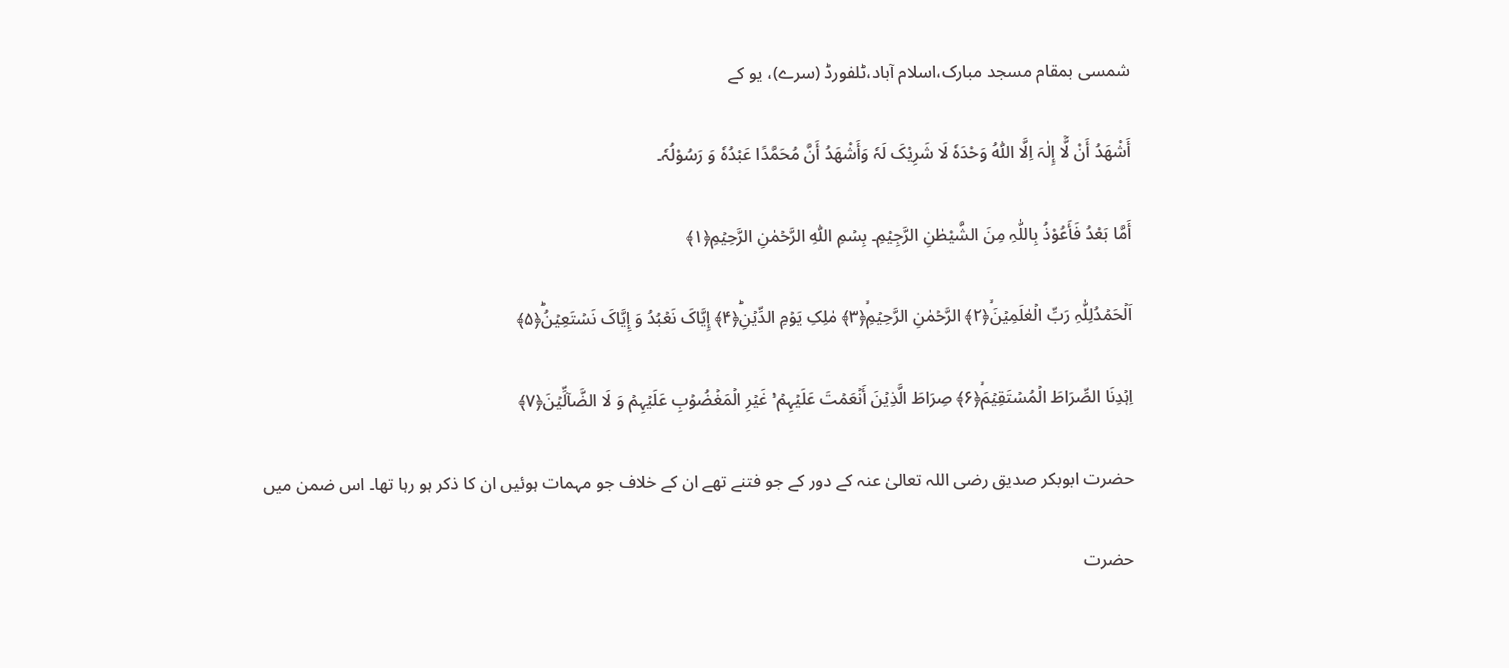شمسی بمقام مسجد مبارک،اسلام آباد،ٹلفورڈ (سرے)، یو کے

أَشْھَدُ أَنْ لَّٓا إِلٰہَ اِلَّا اللّٰہُ وَحْدَہٗ لَا شَرِيْکَ لَہٗ وَأَشْھَدُ أَنَّ مُحَمَّدًا عَبْدُہٗ وَ رَسُوْلُہٗ۔

أَمَّا بَعْدُ فَأَعُوْذُ بِاللّٰہِ مِنَ الشَّيْطٰنِ الرَّجِيْمِ۔ بِسۡمِ اللّٰہِ الرَّحۡمٰنِ الرَّحِیۡمِ﴿۱﴾

اَلۡحَمۡدُلِلّٰہِ رَبِّ الۡعٰلَمِیۡنَۙ﴿۲﴾ الرَّحۡمٰنِ الرَّحِیۡمِۙ﴿۳﴾ مٰلِکِ یَوۡمِ الدِّیۡنِؕ﴿۴﴾ إِیَّاکَ نَعۡبُدُ وَ إِیَّاکَ نَسۡتَعِیۡنُؕ﴿۵﴾

اِہۡدِنَا الصِّرَاطَ الۡمُسۡتَقِیۡمَۙ﴿۶﴾ صِرَاطَ الَّذِیۡنَ أَنۡعَمۡتَ عَلَیۡہِمۡ ۬ۙ غَیۡرِ الۡمَغۡضُوۡبِ عَلَیۡہِمۡ وَ لَا الضَّآلِّیۡنَ﴿۷﴾

حضرت ابوبکر صدیق رضی اللہ تعالیٰ عنہ کے دور کے جو فتنے تھے ان کے خلاف جو مہمات ہوئیں ان کا ذکر ہو رہا تھا۔ اس ضمن میں

حضرت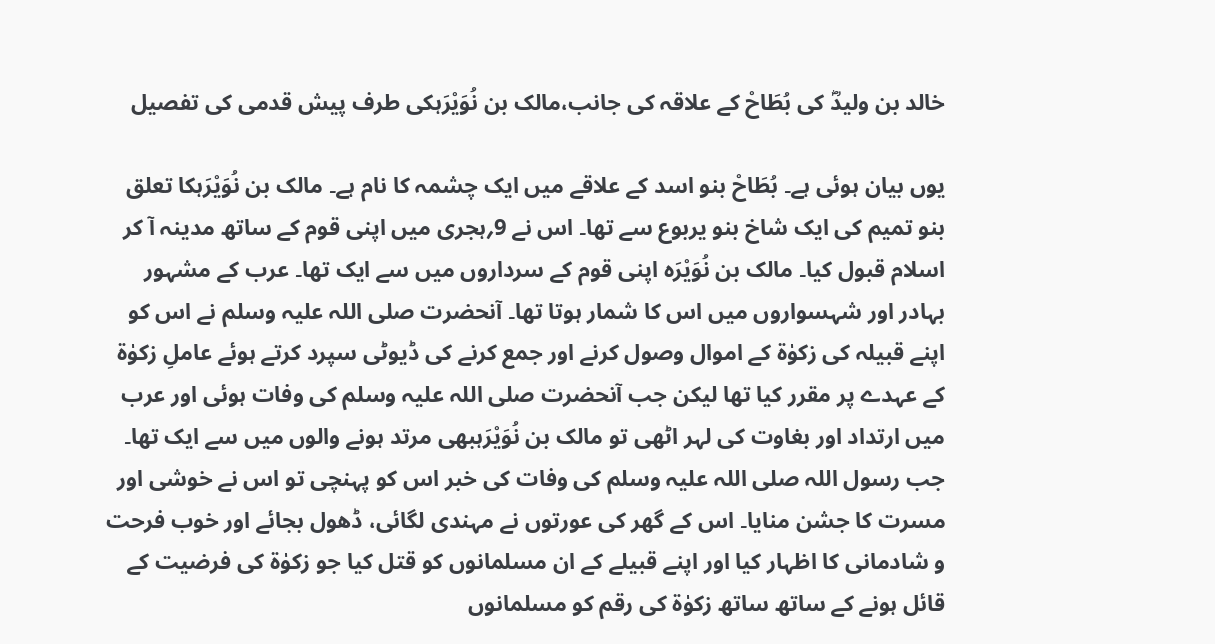خالد بن ولیدؓ کی بُطَاحْ کے علاقہ کی جانب،مالک بن نُوَیْرَہکی طرف پیش قدمی کی تفصیل

یوں بیان ہوئی ہے۔ بُطَاحْ بنو اسد کے علاقے میں ایک چشمہ کا نام ہے۔ مالک بن نُوَیْرَہکا تعلق بنو تمیم کی ایک شاخ بنو یربوع سے تھا۔ اس نے 9؍ہجری میں اپنی قوم کے ساتھ مدینہ آ کر اسلام قبول کیا۔ مالک بن نُوَیْرَہ اپنی قوم کے سرداروں میں سے ایک تھا۔ عرب کے مشہور بہادر اور شہسواروں میں اس کا شمار ہوتا تھا۔ آنحضرت صلی اللہ علیہ وسلم نے اس کو اپنے قبیلہ کی زکوٰۃ کے اموال وصول کرنے اور جمع کرنے کی ڈیوٹی سپرد کرتے ہوئے عاملِ زکوٰۃ کے عہدے پر مقرر کیا تھا لیکن جب آنحضرت صلی اللہ علیہ وسلم کی وفات ہوئی اور عرب میں ارتداد اور بغاوت کی لہر اٹھی تو مالک بن نُوَیْرَہبھی مرتد ہونے والوں میں سے ایک تھا۔ جب رسول اللہ صلی اللہ علیہ وسلم کی وفات کی خبر اس کو پہنچی تو اس نے خوشی اور مسرت کا جشن منایا۔ اس کے گھر کی عورتوں نے مہندی لگائی، ڈھول بجائے اور خوب فرحت و شادمانی کا اظہار کیا اور اپنے قبیلے کے ان مسلمانوں کو قتل کیا جو زکوٰۃ کی فرضیت کے قائل ہونے کے ساتھ ساتھ زکوٰۃ کی رقم کو مسلمانوں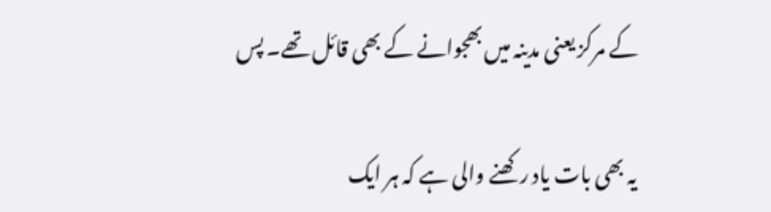کے مرکز یعنی مدینہ میں بھجوانے کے بھی قائل تھے۔ پس

یہ بھی بات یاد رکھنے والی ہے کہ ہر ایک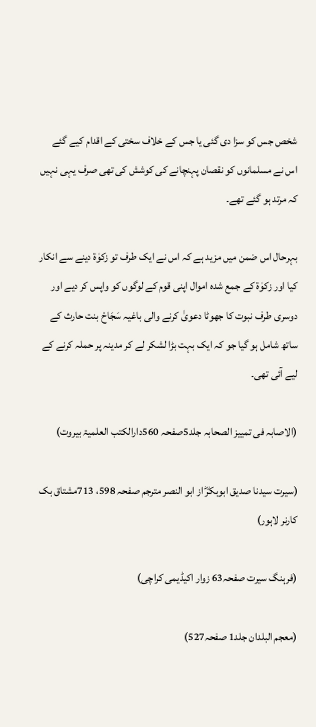شخص جس کو سزا دی گئی یا جس کے خلاف سختی کے اقدام کیے گئے اس نے مسلمانوں کو نقصان پہنچانے کی کوشش کی تھی صرف یہی نہیں کہ مرتد ہو گئے تھے۔

بہرحال اس ضمن میں مزید ہے کہ اس نے ایک طرف تو زکوٰۃ دینے سے انکار کیا اور زکوٰۃ کے جمع شدہ اموال اپنی قوم کے لوگوں کو واپس کر دیے اور دوسری طرف نبوت کا جھوٹا دعویٰ کرنے والی باغیہ سَجَاحْ بنت حارث کے ساتھ شامل ہو گیا جو کہ ایک بہت بڑا لشکر لے کر مدینہ پر حملہ کرنے کے لیے آئی تھی۔

(الاصابہ فی تمییز الصحابہ جلد5صفحہ 560دارالکتب العلمیۃ بیروت)

(سیرت سیدنا صدیق ابوبکرؓ از ابو النصر مترجم صفحہ 598، 713مشتاق بک کارنر لاہور)

(فرہنگ سیرت صفحہ63 زوار اکیڈیمی کراچی)

(معجم البلدان جلد1 صفحہ527)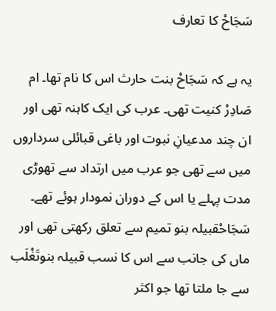سَجَاحْ کا تعارف

یہ ہے کہ سَجَاحْ بنت حارث اس کا نام تھا۔ ام صَادِرْ کنیت تھی۔ عرب کی ایک کاہنہ تھی اور ان چند مدعیانِ نبوت اور باغی قبائلی سرداروں میں سے تھی جو عرب میں ارتداد سے تھوڑی مدت پہلے یا اس کے دوران نمودار ہوئے تھے۔ سَجَاحْقبیلہ بنو تمیم سے تعلق رکھتی تھی اور ماں کی جانب سے اس کا نسب قبیلہ بنوتَغْلَب سے جا ملتا تھا جو اکثر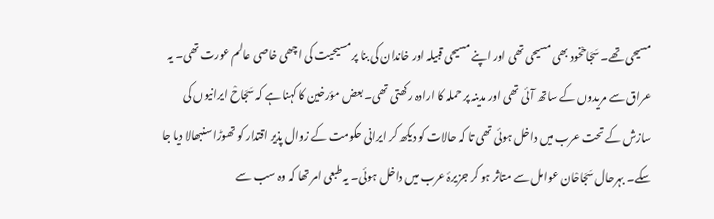مسیحی تھے۔ سَجَاحْخود بھی مسیحی تھی اور اپنے مسیحی قبیلہ اور خاندان کی بنا پر مسیحیت کی اچھی خاصی عالم عورت تھی۔ یہ عراق سے مریدوں کے ساتھ آئی تھی اور مدینہ پر حملہ کا ارادہ رکھتی تھی۔ بعض مؤرخین کا کہنا ہے کہ سَجَاحْ ایرانیوں کی سازش کے تحت عرب میں داخل ہوئی تھی تا کہ حالات کو دیکھ کر ایرانی حکومت کے زوال پذیر اقتدار کو تھوڑا سنبھالا دیا جا سکے۔ بہرحال سَجَاحْان عوامل سے متاثر ہو کر جزیرۂ عرب میں داخل ہوئی۔ یہ طبعی امر تھا کہ وہ سب سے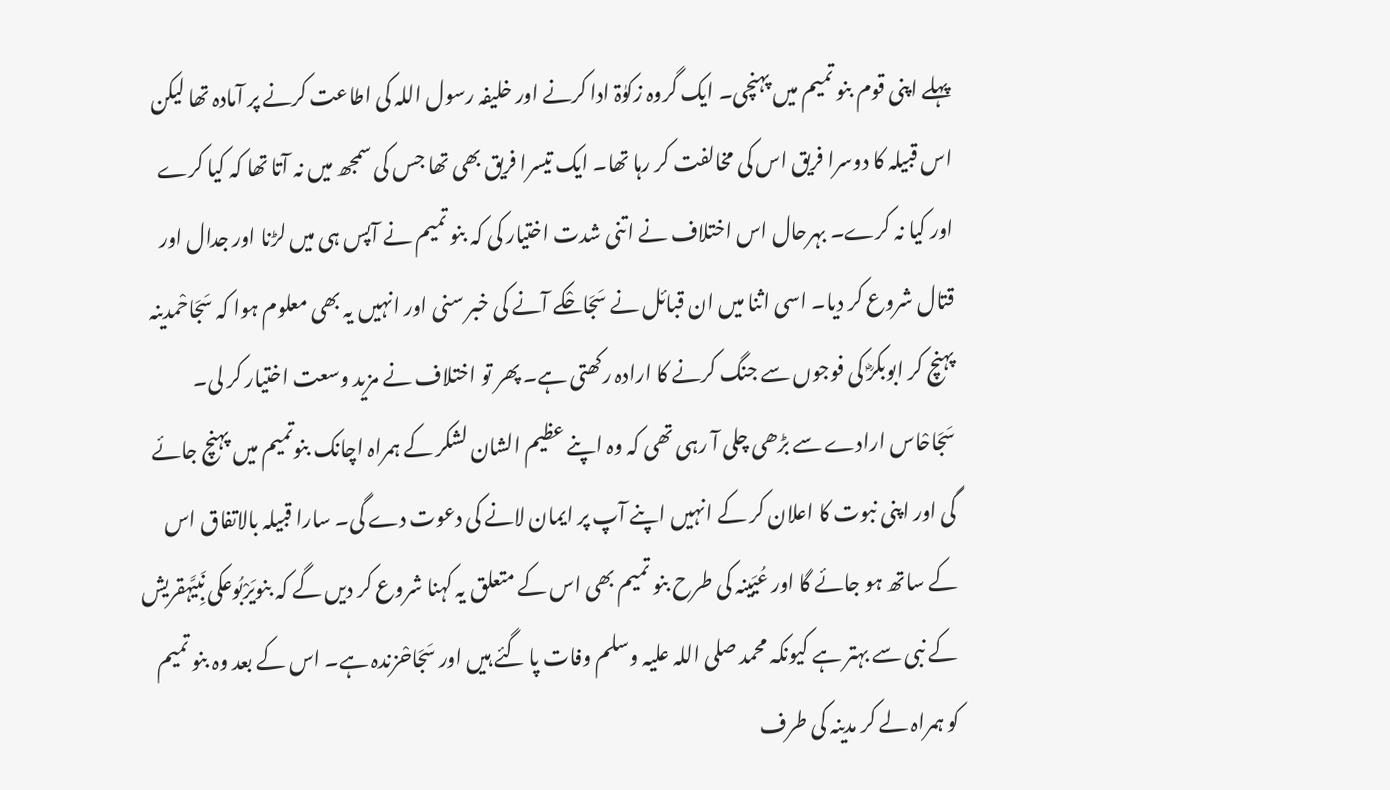پہلے اپنی قوم بنو تمیم میں پہنچی۔ ایک گروہ زکوٰۃ ادا کرنے اور خلیفہ رسول اللہ کی اطاعت کرنے پر آمادہ تھا لیکن اس قبیلہ کا دوسرا فریق اس کی مخالفت کر رہا تھا۔ ایک تیسرا فریق بھی تھا جس کی سمجھ میں نہ آتا تھا کہ کیا کرے اور کیا نہ کرے۔ بہرحال اس اختلاف نے اتنی شدت اختیار کی کہ بنو تمیم نے آپس ہی میں لڑنا اور جدال اور قتال شروع کر دیا۔ اسی اثنا میں ان قبائل نے سَجَاحْکے آنے کی خبر سنی اور انہیں یہ بھی معلوم ہوا کہ سَجَاحْمدینہ پہنچ کر ابوبکرؓ کی فوجوں سے جنگ کرنے کا ارادہ رکھتی ہے۔ پھر تو اختلاف نے مزید وسعت اختیار کر لی۔ سَجَاحْاس ارادے سے بڑھی چلی آ رہی تھی کہ وہ اپنے عظیم الشان لشکر کے ہمراہ اچانک بنوتمیم میں پہنچ جائے گی اور اپنی نبوت کا اعلان کر کے انہیں اپنے آپ پر ایمان لانے کی دعوت دے گی۔ سارا قبیلہ بالاتفاق اس کے ساتھ ہو جائے گا اور عُیَینہ کی طرح بنو تمیم بھی اس کے متعلق یہ کہنا شروع کر دیں گے کہ بنویَرْبُوعکی نَبِیَّہقریش کے نبی سے بہتر ہے کیونکہ محمد صلی اللہ علیہ وسلم وفات پا گئے ہیں اور سَجَاحْزندہ ہے۔ اس کے بعد وہ بنو تمیم کو ہمراہ لے کر مدینہ کی طرف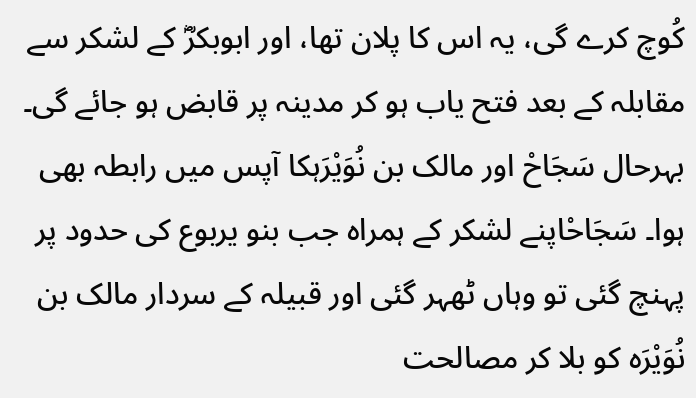کُوچ کرے گی، یہ اس کا پلان تھا، اور ابوبکرؓ کے لشکر سے مقابلہ کے بعد فتح یاب ہو کر مدینہ پر قابض ہو جائے گی۔ بہرحال سَجَاحْ اور مالک بن نُوَیْرَہکا آپس میں رابطہ بھی ہوا۔ سَجَاحْاپنے لشکر کے ہمراہ جب بنو یربوع کی حدود پر پہنچ گئی تو وہاں ٹھہر گئی اور قبیلہ کے سردار مالک بن نُوَیْرَہ کو بلا کر مصالحت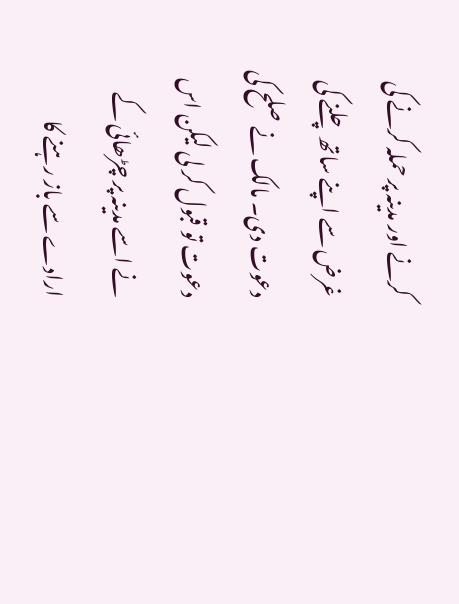کرنے اور مدینہ پر حملہ کرنے کی غرض سے اپنے ساتھ چلنے کی دعوت دی۔ مالک نے صلح کی دعوت تو قبول کر لی لیکن اس نے اسے مدینہ پر چڑھائی کے ارادے سے باز رہنے کا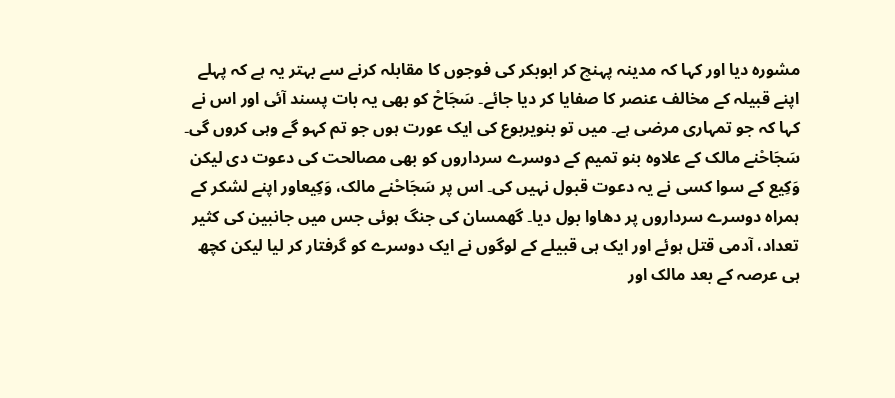مشورہ دیا اور کہا کہ مدینہ پہنچ کر ابوبکر کی فوجوں کا مقابلہ کرنے سے بہتر یہ ہے کہ پہلے اپنے قبیلہ کے مخالف عنصر کا صفایا کر دیا جائے۔ سَجَاحْ کو بھی یہ بات پسند آئی اور اس نے کہا کہ جو تمہاری مرضی ہے۔ میں تو بنویربوع کی ایک عورت ہوں جو تم کہو گے وہی کروں گی۔ سَجَاحْنے مالک کے علاوہ بنو تمیم کے دوسرے سرداروں کو بھی مصالحت کی دعوت دی لیکن وَکِیع کے سوا کسی نے یہ دعوت قبول نہیں کی۔ اس پر سَجَاحْنے مالک، وَکِیعاور اپنے لشکر کے ہمراہ دوسرے سرداروں پر دھاوا بول دیا۔ گھمسان کی جنگ ہوئی جس میں جانبین کی کثیر تعداد، آدمی قتل ہوئے اور ایک ہی قبیلے کے لوگوں نے ایک دوسرے کو گرفتار کر لیا لیکن کچھ ہی عرصہ کے بعد مالک اور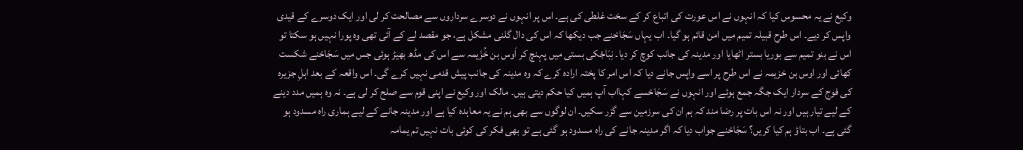وکیع نے یہ محسوس کیا کہ انہوں نے اس عورت کی اتباع کر کے سخت غلطی کی ہے۔ اس پر انہوں نے دوسرے سرداروں سے مصالحت کر لی اور ایک دوسرے کے قیدی واپس کر دیے۔ اس طرح قبیلہ تمیم میں امن قائم ہو گیا۔ اب یہاں سَجَاحْنے جب دیکھا کہ اس کی دال گلنی مشکل ہے، جو مقصد لے کے آئی تھی وہ پورا نہیں ہو سکتا تو اس نے بنو تمیم سے بوریا بستر اٹھایا اور مدینہ کی جانب کوچ کر دیا۔ نِبَاجْکی بستی میں پہنچ کر اَوس بن خُزَیمہ سے اس کی مڈھ بھیڑ ہوئی جس میں سَجَاحْنے شکست کھائی اور اوس بن خزیمہ نے اس طرح پر اسے واپس جانے دیا کہ اس امر کا پختہ ارادہ کرے کہ وہ مدینہ کی جانب پیش قدمی نہیں کرے گی۔ اس واقعہ کے بعد اہلِ جزیرہ کی فوج کے سردار ایک جگہ جمع ہوئے اور انہوں نے سَجَاحْسے کہااب آپ ہمیں کیا حکم دیتی ہیں۔ مالک اور وکیع نے اپنی قوم سے صلح کر لی ہے۔ نہ وہ ہمیں مدد دینے کے لیے تیار ہیں اور نہ اس بات پر رضا مند کہ ہم ان کی سرزمین سے گزر سکیں۔ ان لوگوں سے بھی ہم نے یہ معاہدہ کیا ہے اور مدینہ جانے کے لیے ہماری راہ مسدود ہو گئی ہے۔ اب بتاؤ ہم کیا کریں؟ سَجَاحْنے جواب دیا کہ اگر مدینہ جانے کی راہ مسدود ہو گئی ہے تو بھی فکر کی کوئی بات نہیں تم یمامہ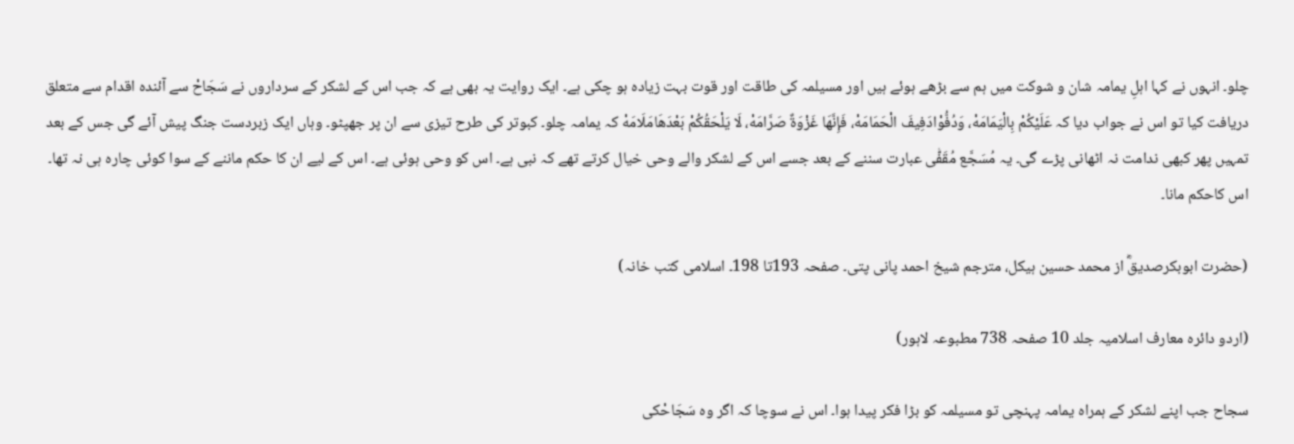چلو۔ انہوں نے کہا اہلِ یمامہ شان و شوکت میں ہم سے بڑھے ہوئے ہیں اور مسیلمہ کی طاقت اور قوت بہت زیادہ ہو چکی ہے۔ ایک روایت یہ بھی ہے کہ جب اس کے لشکر کے سرداروں نے سَجَاحْ سے آئندہ اقدام سے متعلق دریافت کیا تو اس نے جواب دیا کہ عَلَيْكُمْ بِالْيَمَامَهْ، وَدُفُّوْادَفِيفَ الْحَمَامَهْ، فَإِنَّهَا غَزْوَةٌ صَرَّامَهْ، لَا يَلْحَقُكُمْ بَعْدَهَامَلَامَهْ کہ یمامہ چلو۔ کبوتر کی طرح تیزی سے ان پر جھپٹو۔ وہاں ایک زبردست جنگ پیش آئے گی جس کے بعد تمہیں پھر کبھی ندامت نہ اٹھانی پڑے گی۔ یہ مُسَجَّع مُقَفّٰی عبارت سننے کے بعد جسے اس کے لشکر والے وحی خیال کرتے تھے کہ نبی ہے۔ اس کو وحی ہوئی ہے۔ اس کے لیے ان کا حکم ماننے کے سوا کوئی چارہ ہی نہ تھا۔ اس کاحکم مانا۔

(حضرت ابوبکرصدیقؓ از محمد حسین ہیکل، مترجم شیخ احمد پانی پتی۔ صفحہ 193تا 198۔ اسلامی کتب خانہ)

(اردو دائرہ معارف اسلامیہ جلد 10 صفحہ 738 مطبوعہ لاہور)

سجاح جب اپنے لشکر کے ہمراہ یمامہ پہنچی تو مسیلمہ کو بڑا فکر پیدا ہوا۔ اس نے سوچا کہ اگر وہ سَجَاحْکی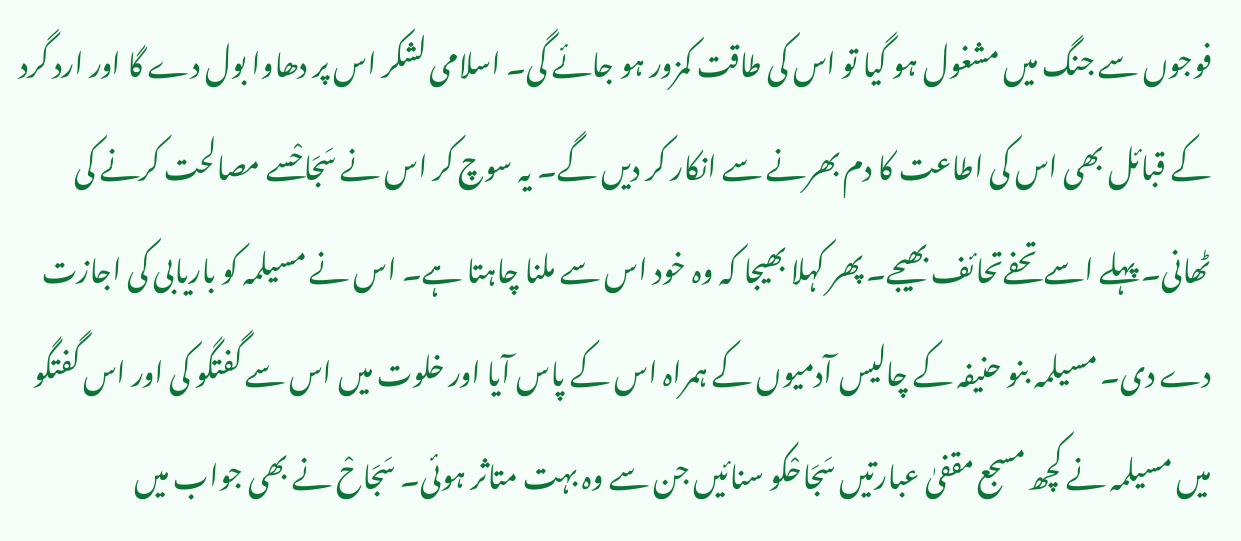فوجوں سے جنگ میں مشغول ہو گیا تو اس کی طاقت کمزور ہو جائے گی۔ اسلامی لشکر اس پر دھاوا بول دے گا اور ارد گرد کے قبائل بھی اس کی اطاعت کا دم بھرنے سے انکار کر دیں گے۔ یہ سوچ کر اس نے سَجَاحْسے مصالحت کرنے کی ٹھانی۔ پہلے اسے تحفےتحائف بھیجے۔ پھر کہلا بھیجا کہ وہ خود اس سے ملنا چاہتا ہے۔ اس نے مسیلمہ کو باریابی کی اجازت دے دی۔ مسیلمہ بنو حنیفہ کے چالیس آدمیوں کے ہمراہ اس کے پاس آیا اور خلوت میں اس سے گفتگو کی اور اس گفتگو میں مسیلمہ نے کچھ مسجع مقفیٰ عبارتیں سَجَاحْکو سنائیں جن سے وہ بہت متاثر ہوئی۔ سَجَاحْ نے بھی جواب میں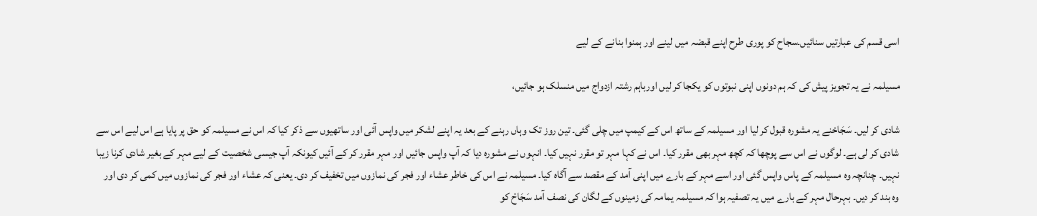اسی قسم کی عبارتیں سنائیں۔سجاح کو پوری طرح اپنے قبضہ میں لینے اور ہمنوا بنانے کے لیے

مسیلمہ نے یہ تجویز پیش کی کہ ہم دونوں اپنی نبوتوں کو یکجا کر لیں اورباہم رشتہ ازدواج میں منسلک ہو جائیں،

شادی کر لیں۔ سَجَاحْنے یہ مشورہ قبول کر لیا اور مسیلمہ کے ساتھ اس کے کیمپ میں چلی گئی۔ تین روز تک وہاں رہنے کے بعد یہ اپنے لشکر میں واپس آئی اور ساتھیوں سے ذکر کیا کہ اس نے مسیلمہ کو حق پر پایا ہے اس لیے اس سے شادی کر لی ہے۔ لوگوں نے اس سے پوچھا کہ کچھ مہر بھی مقرر کیا۔ اس نے کہا مہر تو مقرر نہیں کیا۔ انہوں نے مشورہ دیا کہ آپ واپس جائیں اور مہر مقرر کر کے آئیں کیونکہ آپ جیسی شخصیت کے لیے مہر کے بغیر شادی کرنا زیبا نہیں۔ چنانچہ وہ مسیلمہ کے پاس واپس گئی اور اسے مہر کے بارے میں اپنی آمد کے مقصد سے آگاہ کیا۔ مسیلمہ نے اس کی خاطر عشاء اور فجر کی نمازوں میں تخفیف کر دی۔ یعنی کہ عشاء اور فجر کی نمازوں میں کمی کر دی اور وہ بند کر دیں۔ بہرحال مہر کے بارے میں یہ تصفیہ ہوا کہ مسیلمہ یمامہ کی زمینوں کے لگان کی نصف آمد سَجَاحْ کو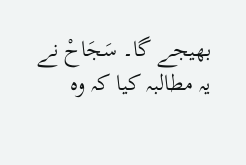بھیجے گا۔ سَجَاحْ نے یہ مطالبہ کیا کہ وہ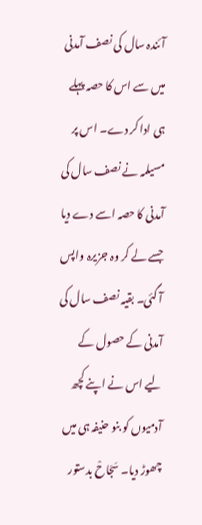آئندہ سال کی نصف آمدنی میں سے اس کا حصہ پہلے ہی ادا کر دے۔ اس پر مسیلمہ نے نصف سال کی آمدنی کا حصہ اسے دے دیا جسے لے کر وہ جزیرہ واپس آ گئی۔ بقیہ نصف سال کی آمدنی کے حصول کے لیے اس نے اپنے کچھ آدمیوں کو بنو حنیفہ ہی میں چھوڑ دیا۔ سَجَاحْ بدستور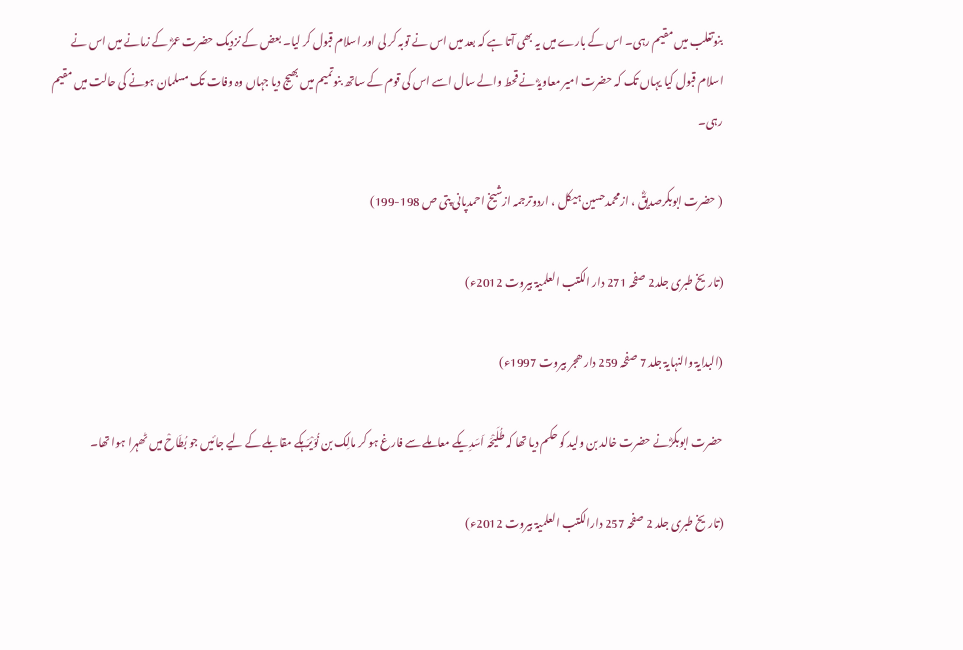بنوتغلب میں مقیم رہی۔ اس کے بارے میں یہ بھی آتا ہے کہ بعد میں اس نے توبہ کر لی اور اسلام قبول کر لیا۔ بعض کے نزدیک حضرت عمرؓ کے زمانے میں اس نے اسلام قبول کیا یہاں تک کہ حضرت امیر معاویہؓ نے قحط والے سال اسے اس کی قوم کے ساتھ بنوتمیم میں بھیج دیا جہاں وہ وفات تک مسلمان ہونے کی حالت میں مقیم رہی۔

( حضرت ابوبکرصدیقؓ ، ازمحمدحسین ہیکل ، اردوترجمہ ازشیخ احمدپانی پتی ص 198-199)

(تاریخ طبری جلد2 صفحہ 271 دار الکتب العلمیۃ بیروت 2012ء)

(البدایۃ والنہایۃ جلد 7 صفحہ 259 دار ھجر بیروت 1997ء)

حضرت ابوبکرؓنے حضرت خالد بن ولید کو حکم دیا تھا کہ طُلَیْحَہ اَسَدِیکے معاملے سے فارغ ہو کر مالِک بن نُوَیْرَہکے مقابلے کے لیے جائیں جو بُطَاحْ میں ٹھہرا ہوا تھا۔

(تاریخ طبری جلد 2 صفحہ 257 دارالکتب العلمیۃ بیروت 2012ء)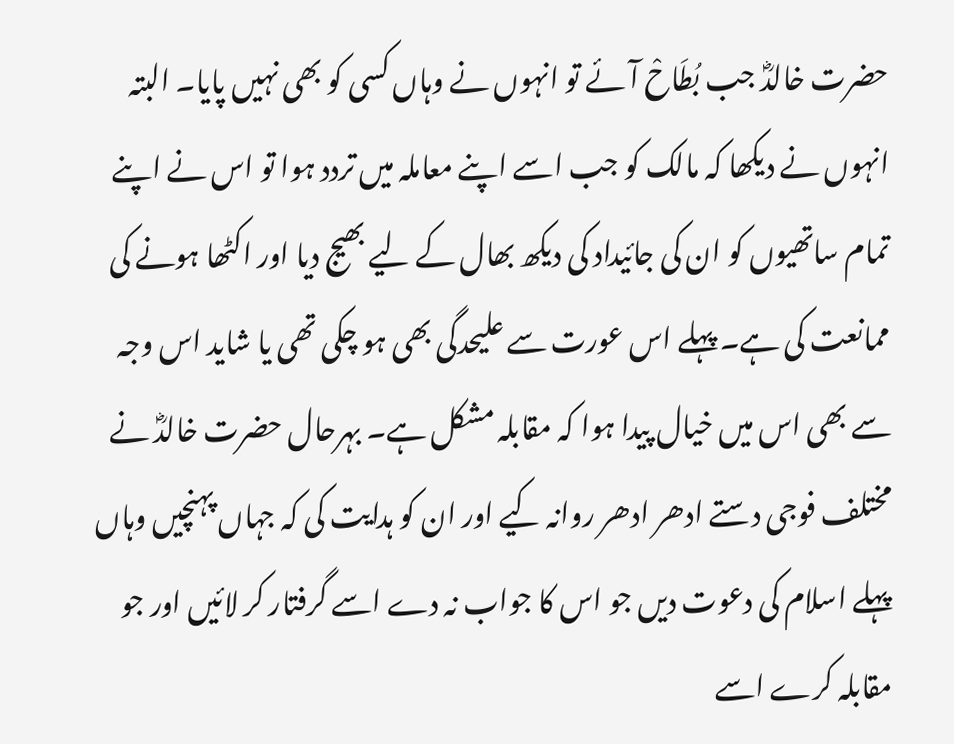حضرت خالدؓ جب بُطَاحْ آئے تو انہوں نے وہاں کسی کو بھی نہیں پایا۔ البتہ انہوں نے دیکھا کہ مالک کو جب اسے اپنے معاملہ میں تردد ہوا تو اس نے اپنے تمام ساتھیوں کو ان کی جائیداد کی دیکھ بھال کے لیے بھیج دیا اور اکٹھا ہونے کی ممانعت کی ہے۔ پہلے اس عورت سے علیحدگی بھی ہو چکی تھی یا شاید اس وجہ سے بھی اس میں خیال پیدا ہوا کہ مقابلہ مشکل ہے۔ بہرحال حضرت خالدؓ نے مختلف فوجی دستے ادھر ادھر روانہ کیے اور ان کو ہدایت کی کہ جہاں پہنچیں وہاں پہلے اسلام کی دعوت دیں جو اس کا جواب نہ دے اسے گرفتار کر لائیں اور جو مقابلہ کرے اسے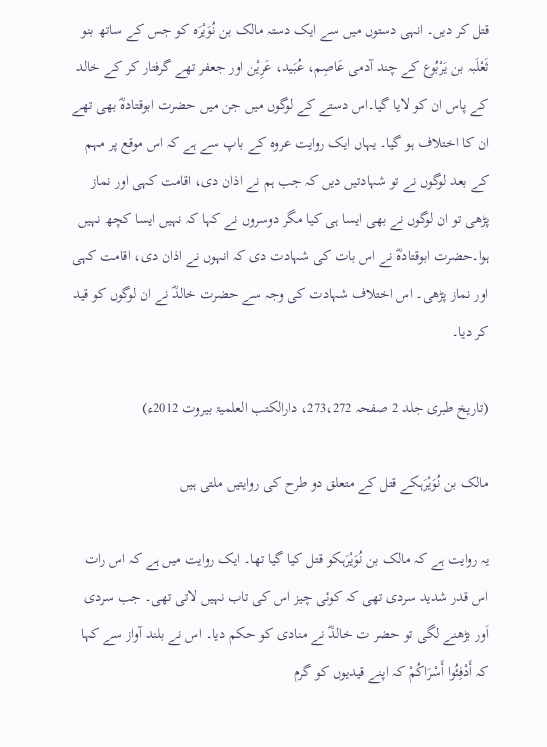قتل کر دیں۔ انہی دستوں میں سے ایک دستہ مالک بن نُوَیْرَہ کو جس کے ساتھ بنو ثَعْلَبہ بن یَرْبُوع کے چند آدمی عَاصِم، عُبَید، عَرِیْن اور جعفر تھے گرفتار کر کے خالد کے پاس ان کو لایا گیا۔اس دستے کے لوگوں میں جن میں حضرت ابوقتادہؓ بھی تھے ان کا اختلاف ہو گیا۔ یہاں ایک روایت عروہ کے باپ سے ہے کہ اس موقع پر مہم کے بعد لوگوں نے تو شہادتیں دیں کہ جب ہم نے اذان دی، اقامت کہی اور نماز پڑھی تو ان لوگوں نے بھی ایسا ہی کیا مگر دوسروں نے کہا کہ نہیں ایسا کچھ نہیں ہوا۔حضرت ابوقتادہؓ نے اس بات کی شہادت دی کہ انہوں نے اذان دی، اقامت کہی اور نماز پڑھی۔ اس اختلاف شہادت کی وجہ سے حضرت خالدؓ نے ان لوگوں کو قید کر دیا۔

(تاریخ طبری جلد 2 صفحہ 273،272، دارالکتب العلمیۃ بیروت 2012ء)

مالک بن نُوَیْرَہکے قتل کے متعلق دو طرح کی روایتیں ملتی ہیں

یہ روایت ہے کہ مالک بن نُوَیْرَہکو قتل کیا گیا تھا۔ ایک روایت میں ہے کہ اس رات اس قدر شدید سردی تھی کہ کوئی چیز اس کی تاب نہیں لاتی تھی۔ جب سردی اَور بڑھنے لگی تو حضر ت خالدؓ نے منادی کو حکم دیا۔ اس نے بلند آواز سے کہا کہ أَدْفِئُوا أَسْرَاكُمْ کہ اپنے قیدیوں کو گرم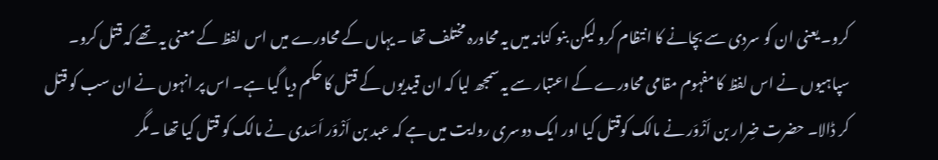کرو۔ یعنی ان کو سردی سے بچانے کا انتظام کرو لیکن بنو کنانہ میں یہ محاورہ مختلف تھا ۔ یہاں کے محاورے میں اس لفظ کے معنی یہ تھے کہ قتل کرو۔ سپاہیوں نے اس لفظ کا مفہوم مقامی محاورے کے اعتبار سے یہ سمجھ لیا کہ ان قیدیوں کے قتل کا حکم دیا گیا ہے۔ اس پر انہوں نے ان سب کو قتل کر ڈالا۔ حضرت ضِرار بن اَزْوَر نے مالک کوقتل کیا اور ایک دوسری روایت میں ہے کہ عبد بن اَزْوَر اَسَدی نے مالک کو قتل کیا تھا ۔مگر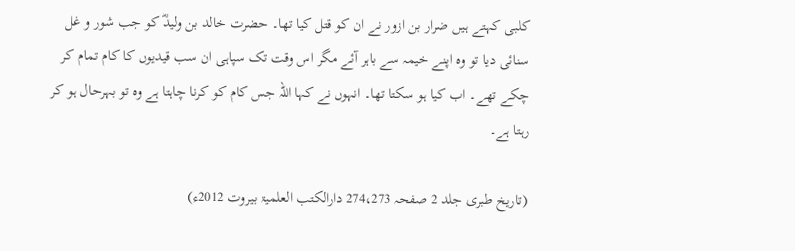کلبی کہتے ہیں ضرار بن ازور نے ان کو قتل کیا تھا۔ حضرت خالد بن ولیدؓ کو جب شور و غل سنائی دیا تو وہ اپنے خیمہ سے باہر آئے مگر اس وقت تک سپاہی ان سب قیدیوں کا کام تمام کر چکے تھے۔ اب کیا ہو سکتا تھا۔ انہوں نے کہا اللہ جس کام کو کرنا چاہتا ہے وہ تو بہرحال ہو کر رہتا ہے۔

(تاریخ طبری جلد 2 صفحہ 274،273 دارالکتب العلمیۃ بیروت 2012ء)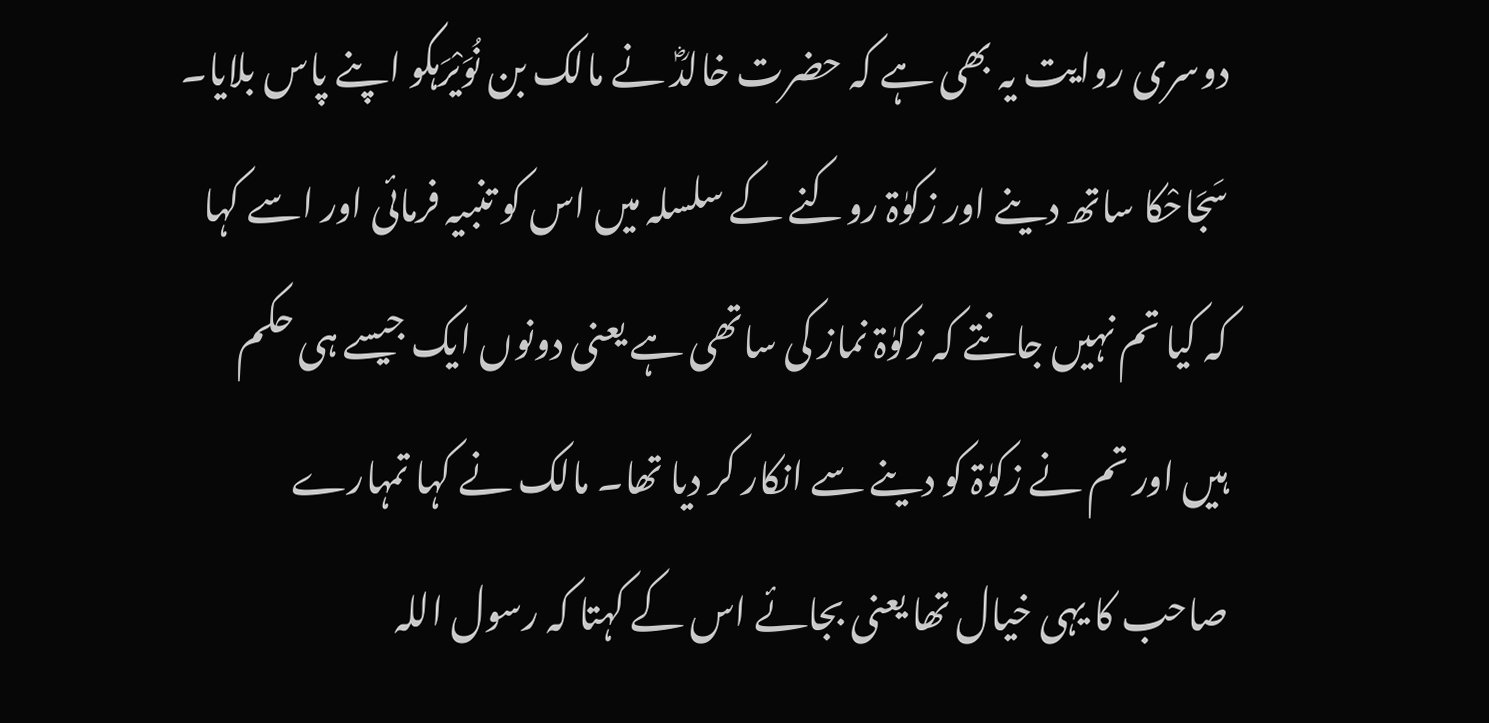دوسری روایت یہ بھی ہے کہ حضرت خالدؓ نے مالک بن نُوَیْرَہکو اپنے پاس بلایا۔ سَجَاحْکا ساتھ دینے اور زکوٰۃ روکنے کے سلسلہ میں اس کو تنبیہ فرمائی اور اسے کہا کہ کیا تم نہیں جانتے کہ زکوٰۃ نماز کی ساتھی ہے یعنی دونوں ایک جیسے ہی حکم ہیں اور تم نے زکوٰۃ کو دینے سے انکار کر دیا تھا۔ مالک نے کہا تمہارے صاحب کا یہی خیال تھا یعنی بجائے اس کے کہتا کہ رسول اللہ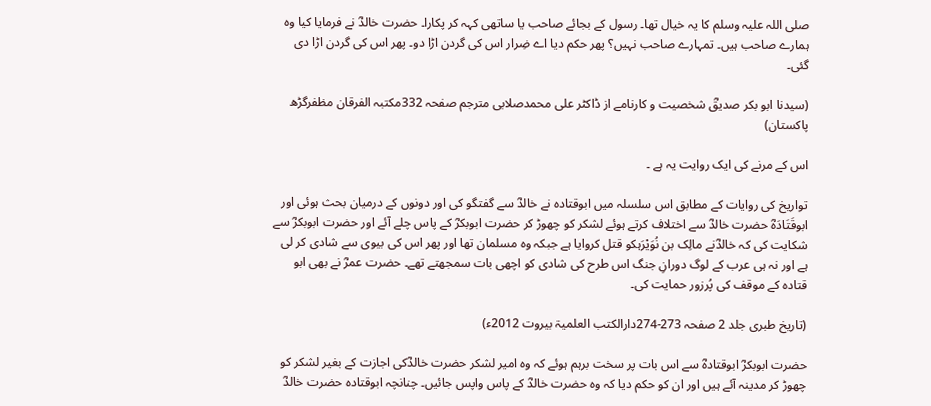صلی اللہ علیہ وسلم کا یہ خیال تھا۔ رسول کے بجائے صاحب یا ساتھی کہہ کر پکارا۔ حضرت خالدؓ نے فرمایا کیا وہ ہمارے صاحب ہیں۔ تمہارے صاحب نہیں؟ پھر حکم دیا اے ضِرار اس کی گردن اڑا دو۔ پھر اس کی گردن اڑا دی گئی۔

(سیدنا ابو بکر صدیقؓ شخصیت و کارنامے از ڈاکٹر علی محمدصلابی مترجم صفحہ 332مکتبہ الفرقان مظفرگڑھ پاکستان)

اس کے مرنے کی ایک روایت یہ ہے ۔

تواریخ کی روایات کے مطابق اس سلسلہ میں ابوقتادہ نے خالدؓ سے گفتگو کی اور دونوں کے درمیان بحث ہوئی اور ابوقَتَادَہؓ حضرت خالدؓ سے اختلاف کرتے ہوئے لشکر کو چھوڑ کر حضرت ابوبکرؓ کے پاس چلے آئے اور حضرت ابوبکرؓ سے شکایت کی کہ خالدؓنے مالِک بن نُوَیْرَہکو قتل کروایا ہے جبکہ وہ مسلمان تھا اور پھر اس کی بیوی سے شادی کر لی ہے اور نہ ہی عرب کے لوگ دورانِ جنگ اس طرح کی شادی کو اچھی بات سمجھتے تھے۔ حضرت عمرؓ نے بھی ابو قتادہ کے موقف کی پُرزور حمایت کی۔

(تاریخ طبری جلد 2 صفحہ 273-274دارالکتب العلمیۃ بیروت 2012ء)

حضرت ابوبکرؓ ابوقتادہؓ سے اس بات پر سخت برہم ہوئے کہ وہ امیر لشکر حضرت خالدؓکی اجازت کے بغیر لشکر کو چھوڑ کر مدینہ آئے ہیں اور ان کو حکم دیا کہ وہ حضرت خالدؓ کے پاس واپس جائیں۔ چنانچہ ابوقتادہ حضرت خالدؓ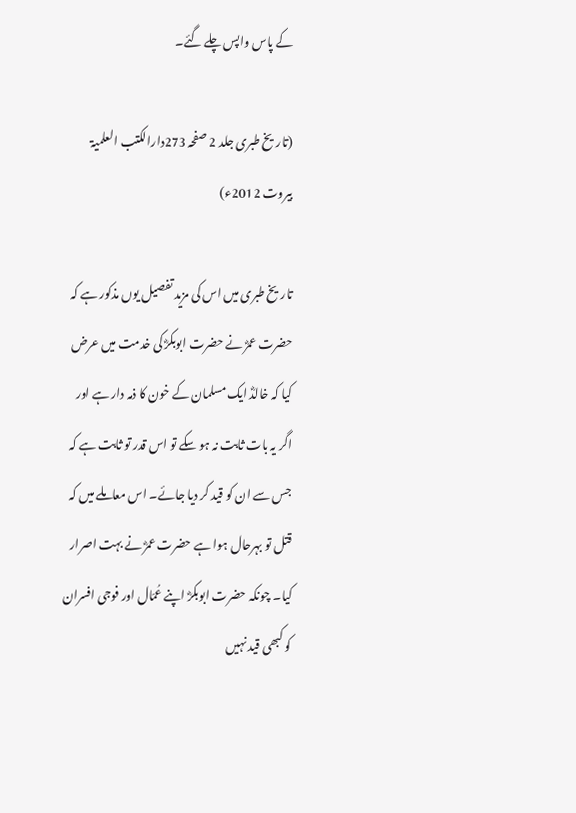کے پاس واپس چلے گئے۔

(تاریخ طبری جلد 2 صفحہ 273دارالکتب العلمیۃ بیروت 2012ء)

تاریخ طبری میں اس کی مزید تفصیل یوں مذکور ہے کہ حضرت عمرؓ نے حضرت ابوبکرؓ کی خدمت میں عرض کیا کہ خالدؓ ایک مسلمان کے خون کا ذمہ دار ہے اور اگر یہ بات ثابت نہ ہو سکے تو اس قدر تو ثابت ہے کہ جس سے ان کو قید کر دیا جائے۔ اس معاملے میں کہ قتل تو بہرحال ہوا ہے حضرت عمرؓ نے بہت اصرار کیا۔ چونکہ حضرت ابوبکرؓ اپنے عُمّال اور فوجی افسران کو کبھی قید نہیں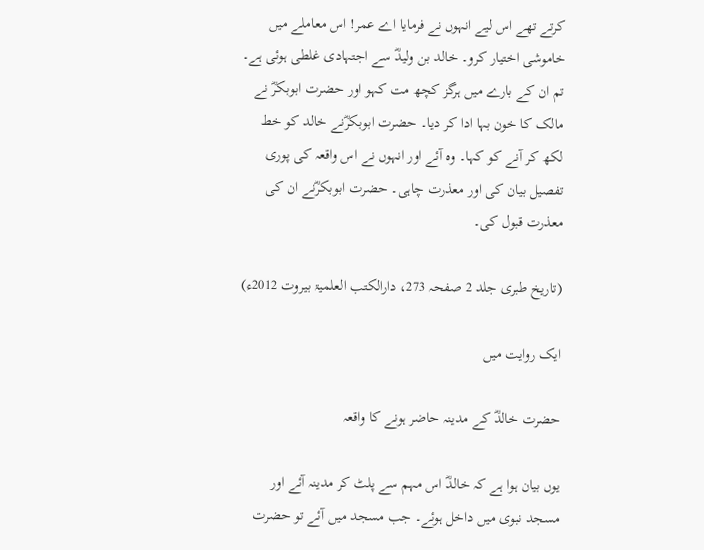کرتے تھے اس لیے انہوں نے فرمایا اے عمر! اس معاملے میں خاموشی اختیار کرو۔ خالد بن ولیدؓ سے اجتہادی غلطی ہوئی ہے۔ تم ان کے بارے میں ہرگز کچھ مت کہو اور حضرت ابوبکرؓ نے مالک کا خون بہا ادا کر دیا۔ حضرت ابوبکرؓنے خالد کو خط لکھ کر آنے کو کہا۔ وہ آئے اور انہوں نے اس واقعہ کی پوری تفصیل بیان کی اور معذرت چاہی۔ حضرت ابوبکرؓنے ان کی معذرت قبول کی۔

(تاریخ طبری جلد 2 صفحہ 273، دارالکتب العلمیۃ بیروت 2012ء)

ایک روایت میں

حضرت خالدؓ کے مدینہ حاضر ہونے کا واقعہ

یوں بیان ہوا ہے کہ خالدؓ اس مہم سے پلٹ کر مدینہ آئے اور مسجد نبوی میں داخل ہوئے۔ جب مسجد میں آئے تو حضرت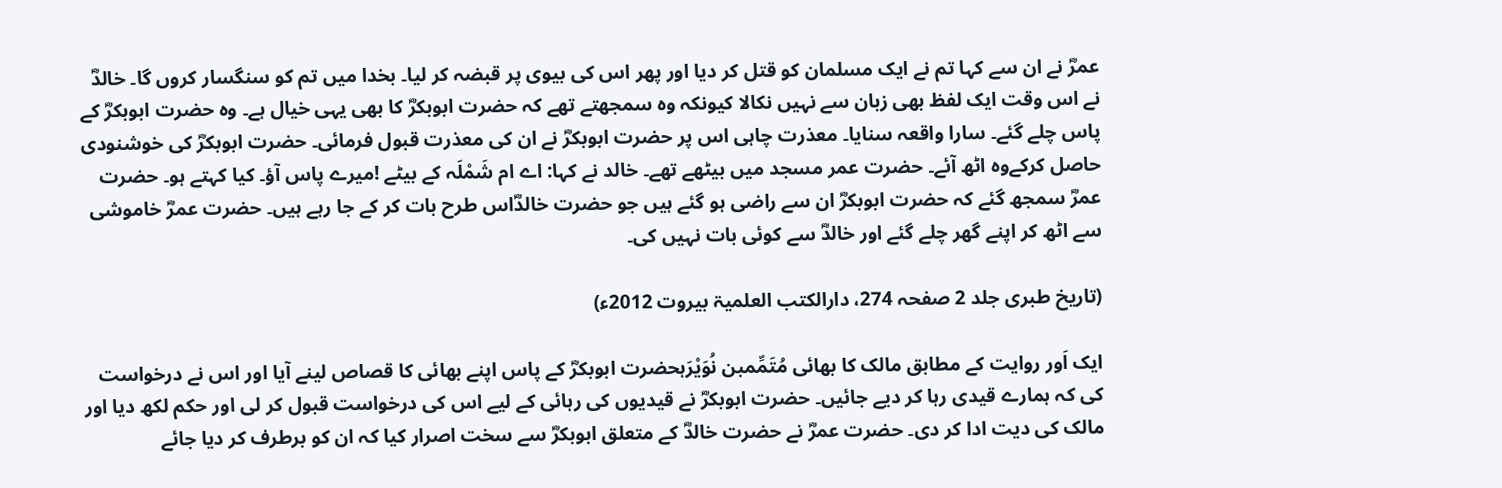عمرؓ نے ان سے کہا تم نے ایک مسلمان کو قتل کر دیا اور پھر اس کی بیوی پر قبضہ کر لیا۔ بخدا میں تم کو سنگسار کروں گا۔ خالدؓ نے اس وقت ایک لفظ بھی زبان سے نہیں نکالا کیونکہ وہ سمجھتے تھے کہ حضرت ابوبکرؓ کا بھی یہی خیال ہے۔ وہ حضرت ابوبکرؓ کے پاس چلے گئے۔ سارا واقعہ سنایا۔ معذرت چاہی اس پر حضرت ابوبکرؓ نے ان کی معذرت قبول فرمائی۔ حضرت ابوبکرؓ کی خوشنودی حاصل کرکےوہ اٹھ آئے۔ حضرت عمر مسجد میں بیٹھے تھے۔ خالد نے کہا: اے ام شَمْلَہ کے بیٹے !میرے پاس آؤ۔ کیا کہتے ہو۔ حضرت عمرؓ سمجھ گئے کہ حضرت ابوبکرؓ ان سے راضی ہو گئے ہیں جو حضرت خالدؓاس طرح بات کر کے جا رہے ہیں۔ حضرت عمرؓ خاموشی سے اٹھ کر اپنے گھر چلے گئے اور خالدؓ سے کوئی بات نہیں کی۔

(تاریخ طبری جلد 2 صفحہ 274، دارالکتب العلمیۃ بیروت 2012ء)

ایک اَور روایت کے مطابق مالک کا بھائی مُتَمِّمبن نُوَیْرَہحضرت ابوبکرؓ کے پاس اپنے بھائی کا قصاص لینے آیا اور اس نے درخواست کی کہ ہمارے قیدی رہا کر دیے جائیں۔ حضرت ابوبکرؓ نے قیدیوں کی رہائی کے لیے اس کی درخواست قبول کر لی اور حکم لکھ دیا اور مالک کی دیت ادا کر دی۔ حضرت عمرؓ نے حضرت خالدؓ کے متعلق ابوبکرؓ سے سخت اصرار کیا کہ ان کو برطرف کر دیا جائے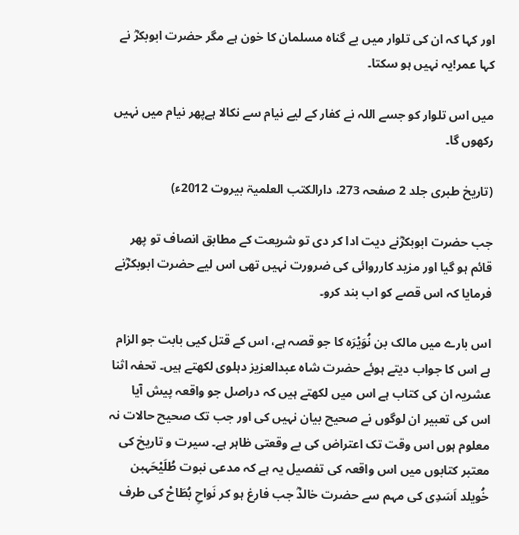اور کہا کہ ان کی تلوار میں بے گناہ مسلمان کا خون ہے مگر حضرت ابوبکرؓ نے کہا عمر!یہ نہیں ہو سکتا۔

میں اس تلوار کو جسے اللہ نے کفار کے لیے نیام سے نکالا ہےپھر نیام میں نہیں رکھوں گا۔

(تاریخ طبری جلد 2 صفحہ 273، دارالکتب العلمیۃ بیروت 2012ء)

جب حضرت ابوبکرؓنے دیت ادا کر دی تو شریعت کے مطابق انصاف تو پھر قائم ہو گیا اور مزید کارروائی کی ضرورت نہیں تھی اس لیے حضرت ابوبکرؓنے فرمایا کہ اس قصے کو اب بند کرو۔

اس بارے میں مالک بن نُوَیْرَہ کا جو قصہ ہے، اس کے قتل کیی بابت جو الزام ہے اس کا جواب دیتے ہوئے حضرت شاہ عبدالعزیز دہلوی لکھتے ہیں۔ تحفہ اثنا عشریہ ان کی کتاب ہے اس میں لکھتے ہیں کہ دراصل جو واقعہ پیش آیا اس کی تعبیر ان لوگوں نے صحیح بیان نہیں کی اور جب تک صحیح حالات نہ معلوم ہوں اس وقت تک اعتراض کی بے وقعتی ظاہر ہے۔ سیرت و تاریخ کی معتبر کتابوں میں اس واقعہ کی تفصیل یہ ہے کہ مدعی نبوت طُلَیْحَہبن خُویلد اَسَدِی کی مہم سے حضرت خالدؓ جب فارغ ہو کر نَواحِ بُطَاحْ کی طرف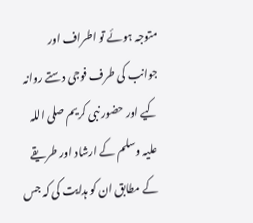متوجہ ہوئے تو اطراف اور جوانب کی طرف فوجی دستے روانہ کیے اور حضور نبی کریم صلی اللہ علیہ وسلم کے ارشاد اور طریقے کے مطابق ان کو ہدایت کی کہ جس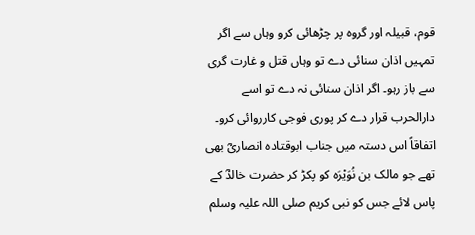قوم، قبیلہ اور گروہ پر چڑھائی کرو وہاں سے اگر تمہیں اذان سنائی دے تو وہاں قتل و غارت گری سے باز رہو۔ اگر اذان سنائی نہ دے تو اسے دارالحرب قرار دے کر پوری فوجی کارروائی کرو۔ اتفاقاً اس دستہ میں جناب ابوقتادہ انصاریؓ بھی تھے جو مالک بن نُوَیْرَہ کو پکڑ کر حضرت خالدؓ کے پاس لائے جس کو نبی کریم صلی اللہ علیہ وسلم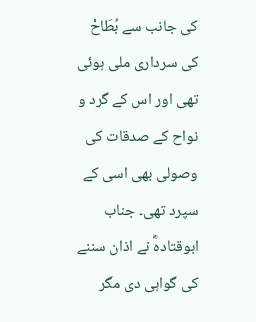کی جانب سے بُطَاحْ کی سرداری ملی ہوئی تھی اور اس کے گرد و نواح کے صدقات کی وصولی بھی اسی کے سپرد تھی۔ جناب ابوقتادہؓ نے اذان سننے کی گواہی دی مگر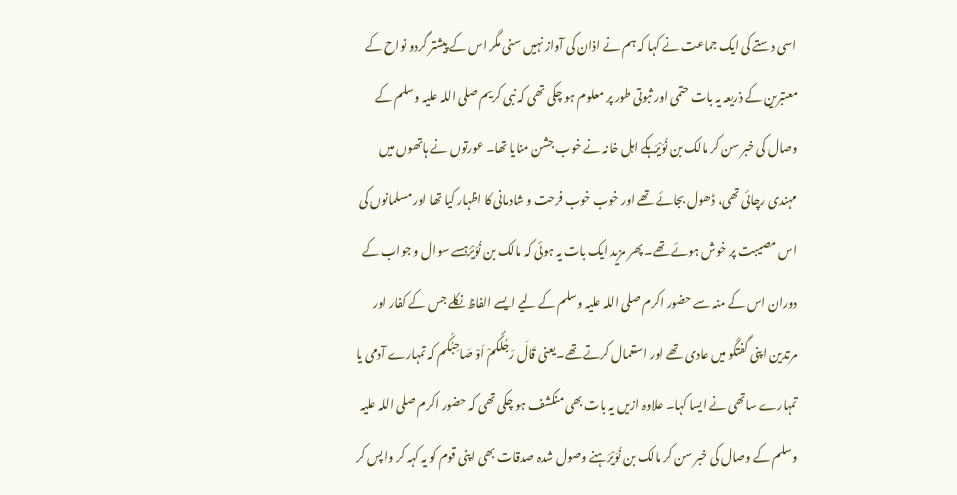اسی دستے کی ایک جماعت نے کہا کہ ہم نے اذان کی آواز نہیں سنی مگر اس کے پیشتر گردو نواح کے معتبرین کے ذریعہ یہ بات حتمی اور ثبوتی طور پر معلوم ہو چکی تھی کہ نبی کریم صلی اللہ علیہ وسلم کے وصال کی خبر سن کر مالک بن نُوَیْرَہکے اہل خانہ نے خوب جشن منایا تھا۔ عورتوں نے ہاتھوں میں مہندی رچائی تھی، ڈھول بجائے تھے اور خوب خوب فرحت و شادمانی کا اظہار کیا تھا اور مسلمانوں کی اس مصیبت پر خوش ہوئے تھے۔ پھر مزید ایک بات یہ ہوئی کہ مالک بن نُوَیْرَہسے سوال و جواب کے دوران اس کے منہ سے حضور اکرم صلی اللہ علیہ وسلم کے لیے ایسے الفاظ نکلے جس کے کفار اور مرتدین اپنی گفتگو میں عادی تھے اور استعمال کرتے تھے۔یعنی قَالَ رَجُلُکُمْ اَوْ صَاحِبُکُم کہ تمہارے آدمی یا تمہارے ساتھی نے ایسا کہا۔ علاوہ ازیں یہ بات بھی منکشف ہو چکی تھی کہ حضور اکرم صلی اللہ علیہ وسلم کے وصال کی خبر سن کر مالک بن نُوَیْرَہنے وصول شدہ صدقات بھی اپنی قوم کو یہ کہہ کر واپس کر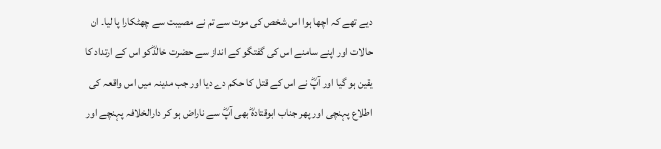دیے تھے کہ اچھا ہوا اس شخص کی موت سے تم نے مصیبت سے چھٹکارا پا لیا۔ ان حالات اور اپنے سامنے اس کی گفتگو کے انداز سے حضرت خالدؓکو اس کے ارتداد کا یقین ہو گیا اور آپؓ نے اس کے قتل کا حکم دے دیا اور جب مدینہ میں اس واقعہ کی اطلاع پہنچی اور پھر جناب ابوقتادہؓ بھی آپؓ سے ناراض ہو کر دارالخلافہ پہنچے اور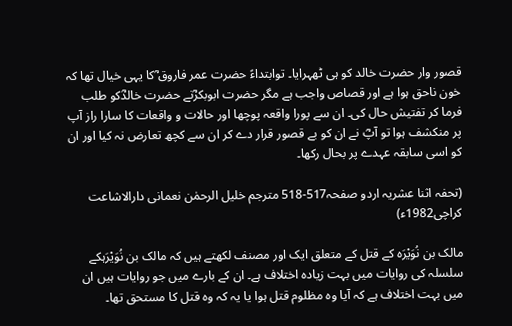قصور وار حضرت خالد کو ہی ٹھہرایا۔ توابتداءً حضرت عمر فاروق ؓکا یہی خیال تھا کہ خون ناحق ہوا ہے اور قصاص واجب ہے مگر حضرت ابوبکرؓنے حضرت خالدؓکو طلب فرما کر تفتیش حال کی۔ ان سے پورا واقعہ پوچھا اور حالات و واقعات کا سارا راز آپ پر منکشف ہوا تو آپؓ نے ان کو بے قصور قرار دے کر ان سے کچھ تعارض نہ کیا اور ان کو اسی سابقہ عہدے پر بحال رکھا۔

(تحفہ اثنا عشریہ اردو صفحہ517-518 مترجم خلیل الرحمٰن نعمانی دارالاشاعت کراچی1982ء)

مالک بن نُوَیْرَہ کے قتل کے متعلق ایک اور مصنف لکھتے ہیں کہ مالک بن نُوَیْرَہکے سلسلہ کی روایات میں بہت زیادہ اختلاف ہے۔ ان کے بارے میں جو روایات ہیں ان میں بہت اختلاف ہے کہ آیا وہ مظلوم قتل ہوا یا یہ کہ وہ قتل کا مستحق تھا۔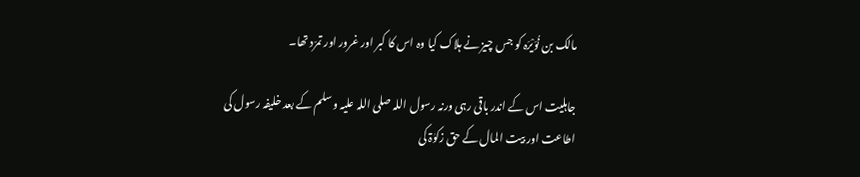مالک بن نُوَیْرَہ کو جس چیز نے ہلاک کیا وہ اس کا کبر اور غرور اور تمرّد تھا۔

جاہلیت اس کے اندر باقی رہی ورنہ رسول اللہ صلی اللہ علیہ وسلم کے بعد خلیفہ رسول کی اطاعت اور بیت المال کے حق زکوٰۃ کی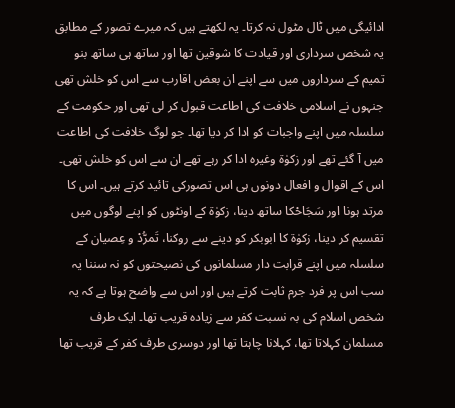ادائیگی میں ٹال مٹول نہ کرتا۔ یہ لکھتے ہیں کہ میرے تصور کے مطابق یہ شخص سرداری اور قیادت کا شوقین تھا اور ساتھ ہی ساتھ بنو تمیم کے سرداروں میں سے اپنے ان بعض اقارب سے اس کو خلش تھی جنہوں نے اسلامی خلافت کی اطاعت قبول کر لی تھی اور حکومت کے سلسلہ میں اپنے واجبات کو ادا کر دیا تھا۔ جو لوگ خلافت کی اطاعت میں آ گئے تھے اور زکوٰۃ وغیرہ ادا کر رہے تھے ان سے اس کو خلش تھی۔ اس کے اقوال و افعال دونوں ہی اس تصورکی تائید کرتے ہیں۔ اس کا مرتد ہونا اور سَجَاحْکا ساتھ دینا، زکوٰۃ کے اونٹوں کو اپنے لوگوں میں تقسیم کر دینا، زکوٰۃ کا ابوبکر کو دینے سے روکنا، تَمرُّدْ و عِصیان کے سلسلہ میں اپنے قرابت دار مسلمانوں کی نصیحتوں کو نہ سننا یہ سب اس پر فرد جرم ثابت کرتے ہیں اور اس سے واضح ہوتا ہے کہ یہ شخص اسلام کی بہ نسبت کفر سے زیادہ قریب تھا۔ ایک طرف مسلمان کہلاتا تھا، کہلانا چاہتا تھا اور دوسری طرف کفر کے قریب تھا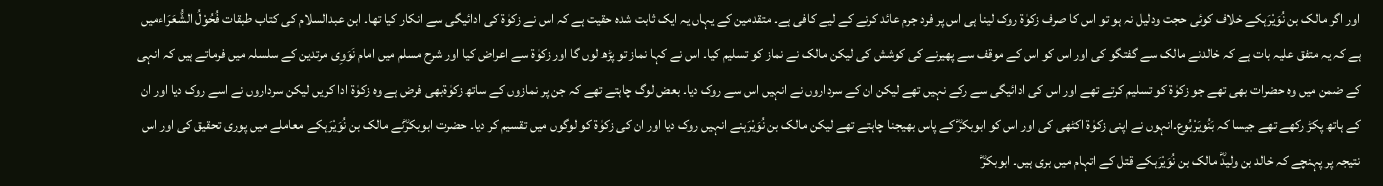اور اگر مالک بن نُوَیْرَہکے خلاف کوئی حجت ودلیل نہ ہو تو اس کا صرف زکوٰۃ روک لینا ہی اس پر فرد جرم عائد کرنے کے لیے کافی ہے۔ متقدمین کے یہاں یہ ایک ثابت شدہ حقیت ہے کہ اس نے زکوٰۃ کی ادائیگی سے انکار کیا تھا۔ ابن عبدالسلام کی کتاب طبقات فُحُوْلُ الشُّعَرَاءمیں ہے کہ یہ متفق علیہ بات ہے کہ خالدنے مالک سے گفتگو کی اور اس کو اس کے موقف سے پھیرنے کی کوشش کی لیکن مالک نے نماز کو تسلیم کیا۔ اس نے کہا نماز تو پڑھ لوں گا اور زکوٰۃ سے اعراض کیا اور شرح مسلم میں امام نَوَوِی مرتدین کے سلسلہ میں فرماتے ہیں کہ انہی کے ضمن میں وہ حضرات بھی تھے جو زکوٰۃ کو تسلیم کرتے تھے اور اس کی ادائیگی سے رکے نہیں تھے لیکن ان کے سرداروں نے انہیں اس سے روک دیا۔ بعض لوگ چاہتے تھے کہ جن پر نمازوں کے ساتھ زکوٰۃبھی فرض ہے وہ زکوٰۃ ادا کریں لیکن سرداروں نے اسے روک دیا اور ان کے ہاتھ پکڑ رکھے تھے جیسا کہ بَنُویَرْبُوع۔انہوں نے اپنی زکوٰۃ اکٹھی کی اور اس کو ابوبکرؓ کے پاس بھیجنا چاہتے تھے لیکن مالک بن نُوَیْرَہنے انہیں روک دیا اور ان کی زکوٰۃ کو لوگوں میں تقسیم کر دیا۔ حضرت ابوبکرؓنے مالک بن نُوَیْرَہکے معاملے میں پوری تحقیق کی اور اس نتیجہ پر پہنچے کہ خالد بن ولیدؓ مالک بن نُوَیْرَہکے قتل کے اتہام میں بری ہیں۔ ابوبکرؓ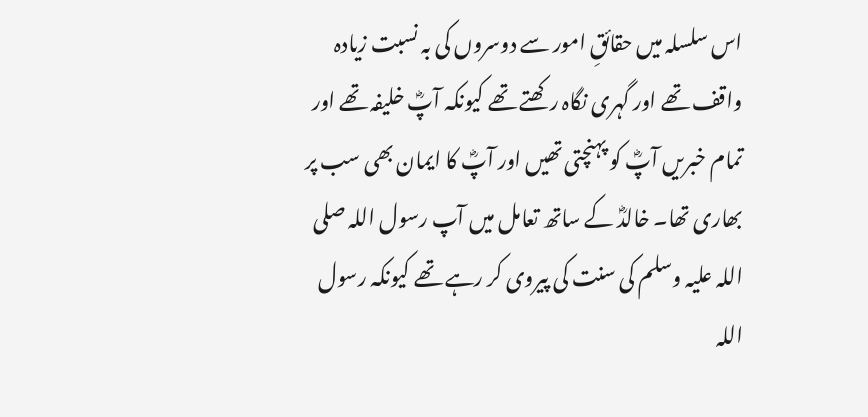اس سلسلہ میں حقائقِ امور سے دوسروں کی بہ نسبت زیادہ واقف تھے اور گہری نگاہ رکھتے تھے کیونکہ آپؓ خلیفہ تھے اور تمام خبریں آپؓ کو پہنچتی تھیں اور آپؓ کا ایمان بھی سب پر بھاری تھا۔ خالدؓ کے ساتھ تعامل میں آپ رسول اللہ صلی اللہ علیہ وسلم کی سنت کی پیروی کر رہے تھے کیونکہ رسول اللہ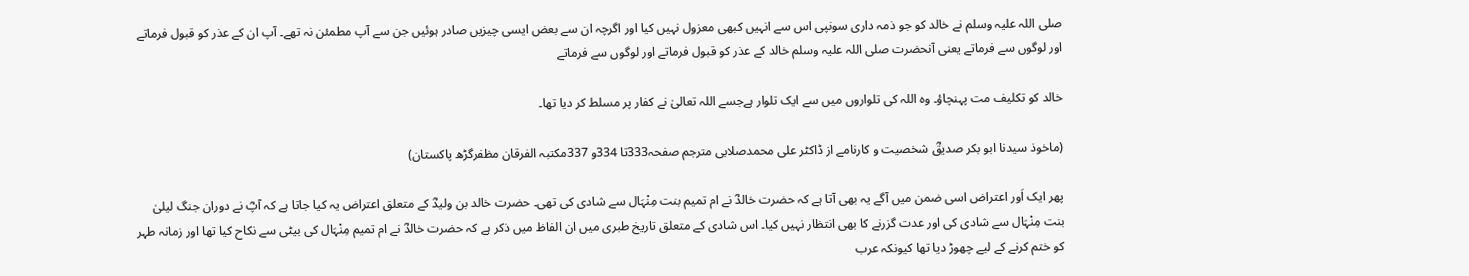صلی اللہ علیہ وسلم نے خالد کو جو ذمہ داری سونپی اس سے انہیں کبھی معزول نہیں کیا اور اگرچہ ان سے بعض ایسی چیزیں صادر ہوئیں جن سے آپ مطمئن نہ تھے۔ آپ ان کے عذر کو قبول فرماتے اور لوگوں سے فرماتے یعنی آنحضرت صلی اللہ علیہ وسلم خالد کے عذر کو قبول فرماتے اور لوگوں سے فرماتے

خالد کو تکلیف مت پہنچاؤ۔ وہ اللہ کی تلواروں میں سے ایک تلوار ہےجسے اللہ تعالیٰ نے کفار پر مسلط کر دیا تھا۔

(ماخوذ سیدنا ابو بکر صدیقؓ شخصیت و کارنامے از ڈاکٹر علی محمدصلابی مترجم صفحہ333تا 334و 337مکتبہ الفرقان مظفرگڑھ پاکستان)

پھر ایک اَور اعتراض اسی ضمن میں آگے یہ بھی آتا ہے کہ حضرت خالدؓ نے ام تمیم بنت مِنْہَال سے شادی کی تھی۔ حضرت خالد بن ولیدؓ کے متعلق اعتراض یہ کیا جاتا ہے کہ آپؓ نے دوران جنگ لیلیٰ بنت مِنْہَال سے شادی کی اور عدت گزرنے کا بھی انتظار نہیں کیا۔ اس شادی کے متعلق تاریخ طبری میں ان الفاظ میں ذکر ہے کہ حضرت خالدؓ نے ام تمیم مِنْہَال کی بیٹی سے نکاح کیا تھا اور زمانہ طہر کو ختم کرنے کے لیے چھوڑ دیا تھا کیونکہ عرب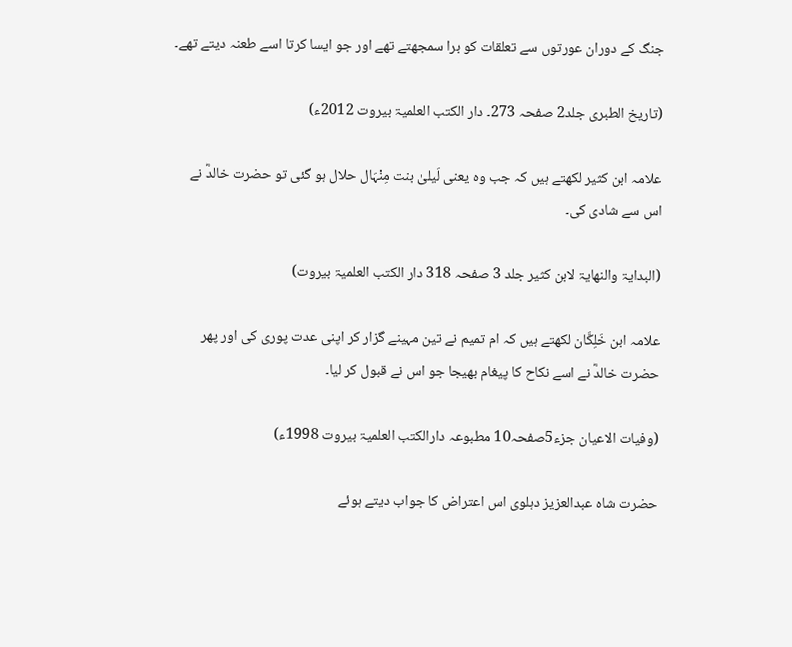جنگ کے دوران عورتوں سے تعلقات کو برا سمجھتے تھے اور جو ایسا کرتا اسے طعنہ دیتے تھے۔

(تاریخ الطبری جلد2 صفحہ 273۔ دار الکتب العلمیۃ بیروت 2012ء)

علامہ ابن کثیر لکھتے ہیں کہ جب وہ یعنی لَیلیٰ بنت مِنْہَال حلال ہو گئی تو حضرت خالدؓ نے اس سے شادی کی۔

(البدایۃ والنھایۃ لابن کثیر جلد 3 صفحہ 318 دار الکتب العلمیۃ بیروت)

علامہ ابن خَلِکَّان لکھتے ہیں کہ ام تمیم نے تین مہینے گزار کر اپنی عدت پوری کی اور پھر حضرت خالدؓ نے اسے نکاح کا پیغام بھیجا جو اس نے قبول کر لیا۔

(وفیات الاعیان جزء5صفحہ10 مطبوعہ دارالکتب العلمیۃ بیروت 1998ء)

حضرت شاہ عبدالعزیز دہلوی اس اعتراض کا جواب دیتے ہوئے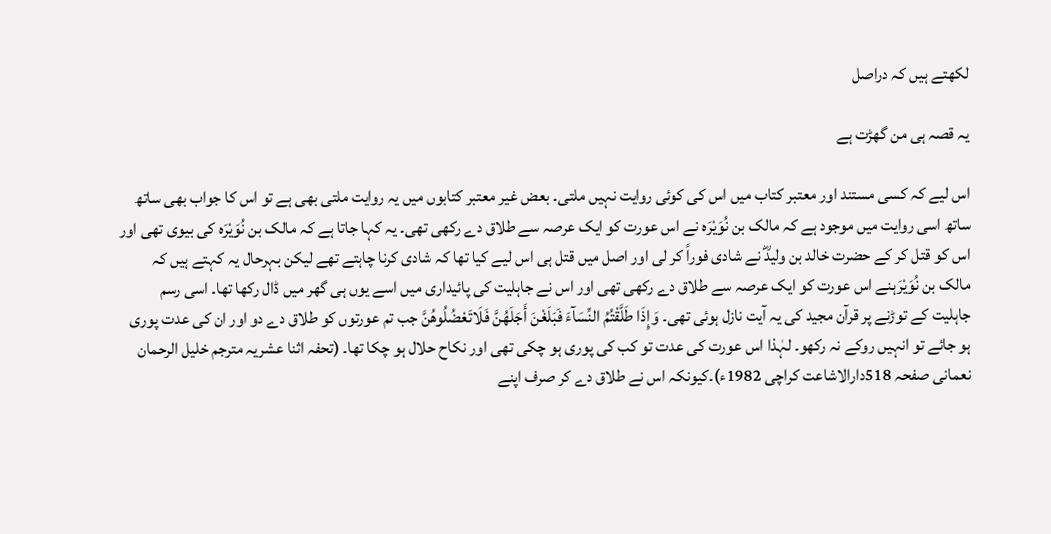لکھتے ہیں کہ دراصل

یہ قصہ ہی من گھڑت ہے

اس لیے کہ کسی مستند اور معتبر کتاب میں اس کی کوئی روایت نہیں ملتی۔ بعض غیر معتبر کتابوں میں یہ روایت ملتی بھی ہے تو اس کا جواب بھی ساتھ ساتھ اسی روایت میں موجود ہے کہ مالک بن نُوَیْرَہ نے اس عورت کو ایک عرصہ سے طلاق دے رکھی تھی۔ یہ کہا جاتا ہے کہ مالک بن نُوَیْرَہ کی بیوی تھی اور اس کو قتل کر کے حضرت خالد بن ولیدؓ نے شادی فوراً کر لی اور اصل میں قتل ہی اس لیے کیا تھا کہ شادی کرنا چاہتے تھے لیکن بہرحال یہ کہتے ہیں کہ مالک بن نُوَیْرَہنے اس عورت کو ایک عرصہ سے طلاق دے رکھی تھی اور اس نے جاہلیت کی پائیداری میں اسے یوں ہی گھر میں ڈال رکھا تھا۔ اسی رسم جاہلیت کے توڑنے پر قرآن مجید کی یہ آیت نازل ہوئی تھی۔ وَإِذَا طَلَّقْتُمُ النِّسَآءَ فَبَلَغْنَ أَجَلَهُنَّ فَلَاتَعْضُلُوهُنَّ جب تم عورتوں کو طلاق دے دو اور ان کی عدت پوری ہو جائے تو انہیں روکے نہ رکھو۔ لہٰذا اس عورت کی عدت تو کب کی پوری ہو چکی تھی اور نکاح حلال ہو چکا تھا۔ (تحفہ اثنا عشریہ مترجم خلیل الرحمان نعمانی صفحہ 518دارالاشاعت کراچی 1982ء)۔کیونکہ اس نے طلاق دے کر صرف اپنے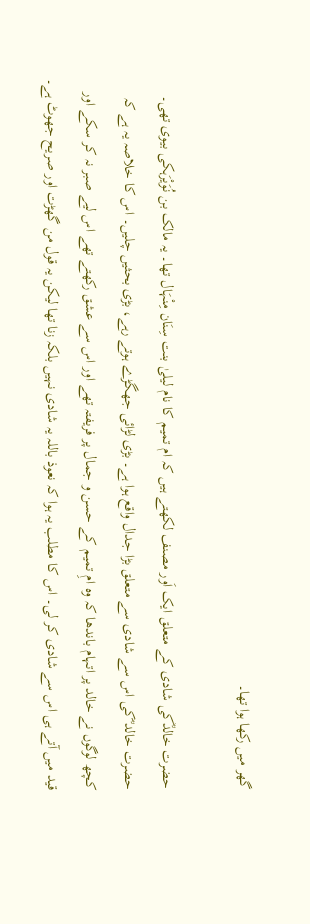گھر میں رکھا ہوا تھا۔

حضرت خالدؓکی شادی کے متعلق ایک اَور مصنف لکھتے ہیں کہ ام تمیم کا نام لیلیٰ بنت سِنَان مِنْہَال تھا۔ یہ مالک بن نُوَیْرَہکی بیوی تھی۔ حضرت خالد ؓکی اس سے شادی سے متعلق بڑا جدال واقع ہوا ہے۔ بڑی لڑائی جھگڑے ہوتے رہے، بڑی بحثیں چلیں۔ اس کا خلاصہ یہ ہے کہ کچھ لوگوں نے خالد پر اتہام باندھا کہ وہ امِ تمیم کے حسن و جمال پر فریفتہ تھے اور اس سے عشق رکھتے تھے اس لیے صبر نہ کر سکے اور قید میں آتے ہی اس سے شادی کر لی۔ اس کا مطلب یہ ہوا کہ نعوذ باللہ یہ شادی نہیں بلکہ زنا تھا لیکن یہ قول من گھڑت اور صریح جھوٹ ہے۔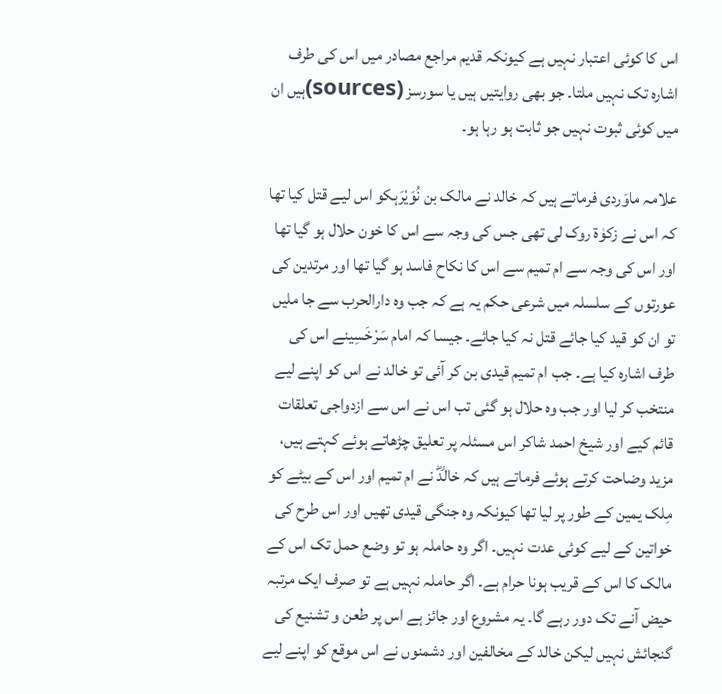اس کا کوئی اعتبار نہیں ہے کیونکہ قدیم مراجع مصادر میں اس کی طرف اشارہ تک نہیں ملتا۔ جو بھی روایتیں ہیں یا سورسز (sources)ہیں ان میں کوئی ثبوت نہیں جو ثابت ہو رہا ہو۔

علامہ ماوَردی فرماتے ہیں کہ خالد نے مالک بن نُوَیْرَہکو اس لیے قتل کیا تھا کہ اس نے زکوٰۃ روک لی تھی جس کی وجہ سے اس کا خون حلال ہو گیا تھا اور اس کی وجہ سے ام تمیم سے اس کا نکاح فاسد ہو گیا تھا اور مرتدین کی عورتوں کے سلسلہ میں شرعی حکم یہ ہے کہ جب وہ دارالحرب سے جا ملیں تو ان کو قید کیا جائے قتل نہ کیا جائے۔ جیسا کہ امام سَرْخَسِینے اس کی طرف اشارہ کیا ہے۔ جب ام تمیم قیدی بن کر آئی تو خالد نے اس کو اپنے لیے منتخب کر لیا اور جب وہ حلال ہو گئی تب اس نے اس سے ازدواجی تعلقات قائم کیے اور شیخ احمد شاکر اس مسئلہ پر تعلیق چڑھاتے ہوئے کہتے ہیں، مزید وضاحت کرتے ہوئے فرماتے ہیں کہ خالدؓ نے ام تمیم اور اس کے بیٹے کو مِلک یمین کے طور پر لیا تھا کیونکہ وہ جنگی قیدی تھیں اور اس طرح کی خواتین کے لیے کوئی عدت نہیں۔ اگر وہ حاملہ ہو تو وضع حمل تک اس کے مالک کا اس کے قریب ہونا حرام ہے۔ اگر حاملہ نہیں ہے تو صرف ایک مرتبہ حیض آنے تک دور رہے گا۔ یہ مشروع اور جائز ہے اس پر طعن و تشنیع کی گنجائش نہیں لیکن خالد کے مخالفین اور دشمنوں نے اس موقع کو اپنے لیے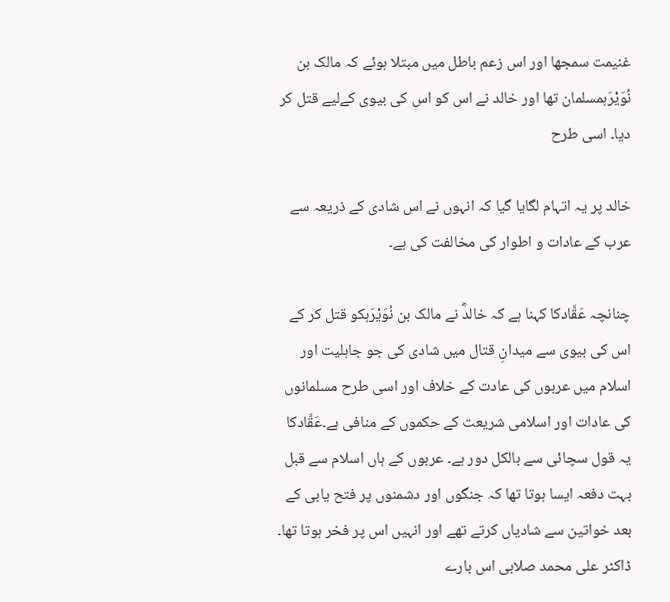غنیمت سمجھا اور اس زعم باطل میں مبتلا ہوئے کہ مالک بن نُوَیْرَہمسلمان تھا اور خالد نے اس کو اس کی بیوی کےلیے قتل کر دیا۔ اسی طرح

خالد پر یہ اتہام لگایا گیا کہ انہوں نے اس شادی کے ذریعہ سے عرب کے عادات و اطوار کی مخالفت کی ہے۔

چنانچہ عَقَّادکا کہنا ہے کہ خالدؓ نے مالک بن نُوَیْرَہکو قتل کر کے اس کی بیوی سے میدانِ قتال میں شادی کی جو جاہلیت اور اسلام میں عربوں کی عادت کے خلاف اور اسی طرح مسلمانوں کی عادات اور اسلامی شریعت کے حکموں کے منافی ہے۔عَقَّادکا یہ قول سچائی سے بالکل دور ہے۔ عربوں کے ہاں اسلام سے قبل بہت دفعہ ایسا ہوتا تھا کہ جنگوں اور دشمنوں پر فتح یابی کے بعد خواتین سے شادیاں کرتے تھے اور انہیں اس پر فخر ہوتا تھا۔ ڈاکٹر علی محمد صلابی اس بارے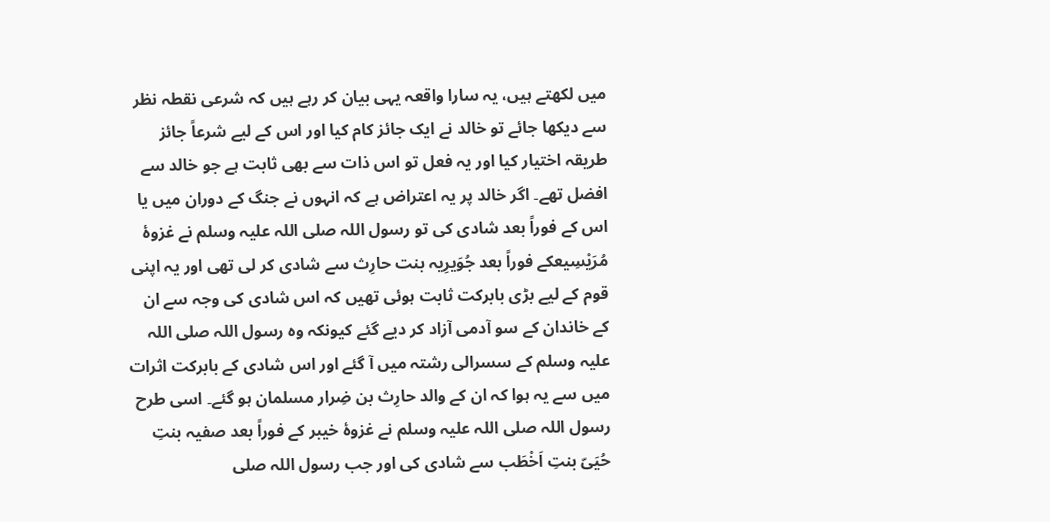میں لکھتے ہیں، یہ سارا واقعہ یہی بیان کر رہے ہیں کہ شرعی نقطہ نظر سے دیکھا جائے تو خالد نے ایک جائز کام کیا اور اس کے لیے شرعاً جائز طریقہ اختیار کیا اور یہ فعل تو اس ذات سے بھی ثابت ہے جو خالد سے افضل تھے۔ اگر خالد پر یہ اعتراض ہے کہ انہوں نے جنگ کے دوران میں یا اس کے فوراً بعد شادی کی تو رسول اللہ صلی اللہ علیہ وسلم نے غزوۂ مُرَیْسِیعکے فوراً بعد جُوَیرِیہ بنت حارِث سے شادی کر لی تھی اور یہ اپنی قوم کے لیے بڑی بابرکت ثابت ہوئی تھیں کہ اس شادی کی وجہ سے ان کے خاندان کے سو آدمی آزاد کر دیے گئے کیونکہ وہ رسول اللہ صلی اللہ علیہ وسلم کے سسرالی رشتہ میں آ گئے اور اس شادی کے بابرکت اثرات میں سے یہ ہوا کہ ان کے والد حارِث بن ضِرار مسلمان ہو گئے۔ اسی طرح رسول اللہ صلی اللہ علیہ وسلم نے غزوۂ خیبر کے فوراً بعد صفیہ بنتِ حُیَیّ بنتِ اَخْطَب سے شادی کی اور جب رسول اللہ صلی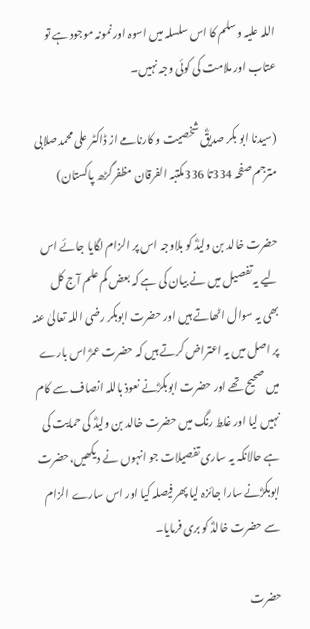اللہ علیہ وسلم کا اس سلسلہ میں اسوہ اور نمونہ موجود ہے تو عتاب اور ملامت کی کوئی وجہ نہیں۔

(سیدنا ابو بکر صدیقؓ شخصیت و کارنامے از ڈاکٹر علی محمدصلابی مترجم صفحہ 334تا 336مکتبہ الفرقان مظفرگڑھ پاکستان)

حضرت خالد بن ولیدؓ کو بلاوجہ اس پر الزام لگایا جائے اس لیے یہ تفصیل میں نے بیان کی ہے کہ بعض کم علم آج کل بھی یہ سوال اٹھاتے ہیں اور حضرت ابوبکر رضی اللہ تعالیٰ عنہ پر اصل میں یہ اعتراض کرتے ہیں کہ حضرت عمرؓ اس بارے میں صحیح تھے اور حضرت ابوبکرؓنے نعوذ باللہ انصاف سے کام نہیں لیا اور غلط رنگ میں حضرت خالد بن ولیدؓ کی حمایت کی ہے حالانکہ یہ ساری تفصیلات جو انہوں نے دیکھیں،حضرت ابوبکرؓنے سارا جائزہ لیا پھر فیصلہ کیا اور اس سارے الزام سے حضرت خالدؓ کو بری فرمایا۔

حضرت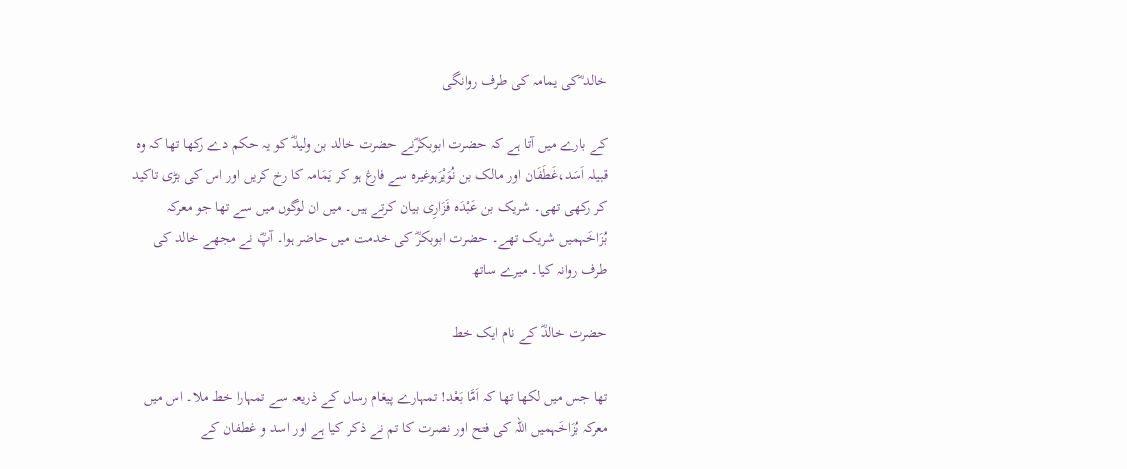خالد ؓکی یمامہ کی طرف روانگی

کے بارے میں آتا ہے کہ حضرت ابوبکرؓنے حضرت خالد بن ولیدؓ کو یہ حکم دے رکھا تھا کہ وہ قبیلہ اَسَد،غَطَفَان اور مالک بن نُوَیْرَہوغیرہ سے فارغ ہو کر یَمَامہ کا رخ کریں اور اس کی بڑی تاکید کر رکھی تھی۔ شریک بن عَبْدَہ فَزَارِی بیان کرتے ہیں۔ میں ان لوگوں میں سے تھا جو معرکہ بُزَاخَہمیں شریک تھے۔ حضرت ابوبکرؓ کی خدمت میں حاضر ہوا۔ آپؓ نے مجھے خالد کی طرف روانہ کیا۔ میرے ساتھ

حضرت خالدؓ کے نام ایک خط

تھا جس میں لکھا تھا کہ اَمَّا بَعْد! تمہارے پیغام رساں کے ذریعہ سے تمہارا خط ملا۔ اس میں معرکہ بُزَاخَہمیں اللہ کی فتح اور نصرت کا تم نے ذکر کیا ہے اور اسد و غطفان کے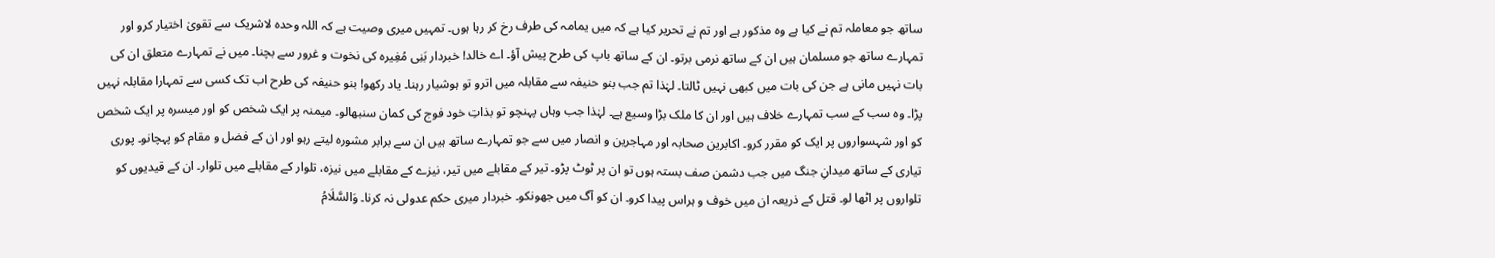ساتھ جو معاملہ تم نے کیا ہے وہ مذکور ہے اور تم نے تحریر کیا ہے کہ میں یمامہ کی طرف رخ کر رہا ہوں۔ تمہیں میری وصیت ہے کہ اللہ وحدہ لاشریک سے تقویٰ اختیار کرو اور تمہارے ساتھ جو مسلمان ہیں ان کے ساتھ نرمی برتو۔ ان کے ساتھ باپ کی طرح پیش آؤ۔ اے خالد! خبردار بَنِی مُغِیرہ کی نخوت و غرور سے بچنا۔ میں نے تمہارے متعلق ان کی بات نہیں مانی ہے جن کی بات میں کبھی نہیں ٹالتا۔ لہٰذا تم جب بنو حنیفہ سے مقابلہ میں اترو تو ہوشیار رہنا۔ یاد رکھو! بنو حنیفہ کی طرح اب تک کسی سے تمہارا مقابلہ نہیں پڑا۔ وہ سب کے سب تمہارے خلاف ہیں اور ان کا ملک بڑا وسیع ہے۔ لہٰذا جب وہاں پہنچو تو بذاتِ خود فوج کی کمان سنبھالو۔ میمنہ پر ایک شخص کو اور میسرہ پر ایک شخص کو اور شہسواروں پر ایک کو مقرر کرو۔ اکابرین صحابہ اور مہاجرین و انصار میں سے جو تمہارے ساتھ ہیں ان سے برابر مشورہ لیتے رہو اور ان کے فضل و مقام کو پہچانو۔ پوری تیاری کے ساتھ میدانِ جنگ میں جب دشمن صف بستہ ہوں تو ان پر ٹوٹ پڑو۔ تیر کے مقابلے میں تیر، نیزے کے مقابلے میں نیزہ، تلوار کے مقابلے میں تلوار۔ ان کے قیدیوں کو تلواروں پر اٹھا لو۔ قتل کے ذریعہ ان میں خوف و ہراس پیدا کرو۔ ان کو آگ میں جھونکو۔ خبردار میری حکم عدولی نہ کرنا۔ وَالسَّلَامُ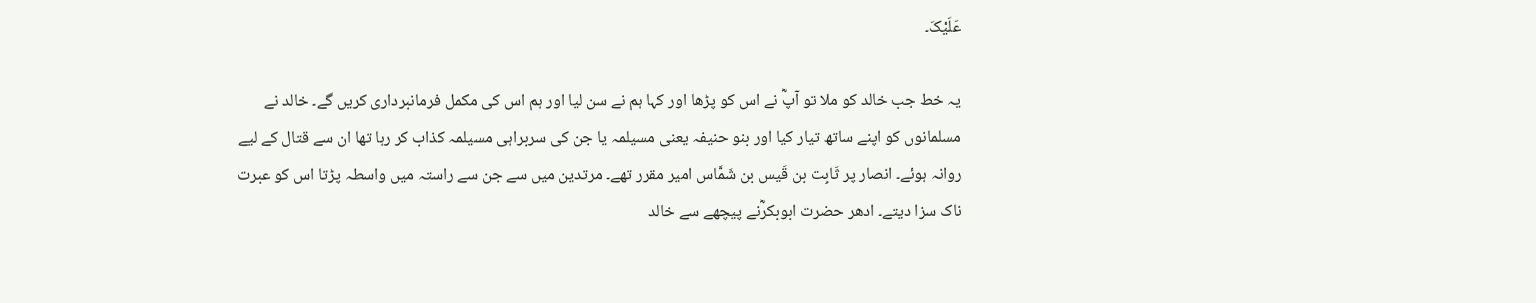عَلَیْکَ۔

یہ خط جب خالد کو ملا تو آپؓ نے اس کو پڑھا اور کہا ہم نے سن لیا اور ہم اس کی مکمل فرمانبرداری کریں گے۔ خالد نے مسلمانوں کو اپنے ساتھ تیار کیا اور بنو حنیفہ یعنی مسیلمہ یا جن کی سربراہی مسیلمہ کذاب کر رہا تھا ان سے قتال کے لیے روانہ ہوئے۔ انصار پر ثَابِت بن قَیس بن شَمَّاس امیر مقرر تھے۔ مرتدین میں سے جن سے راستہ میں واسطہ پڑتا اس کو عبرت ناک سزا دیتے۔ ادھر حضرت ابوبکرؓنے پیچھے سے خالد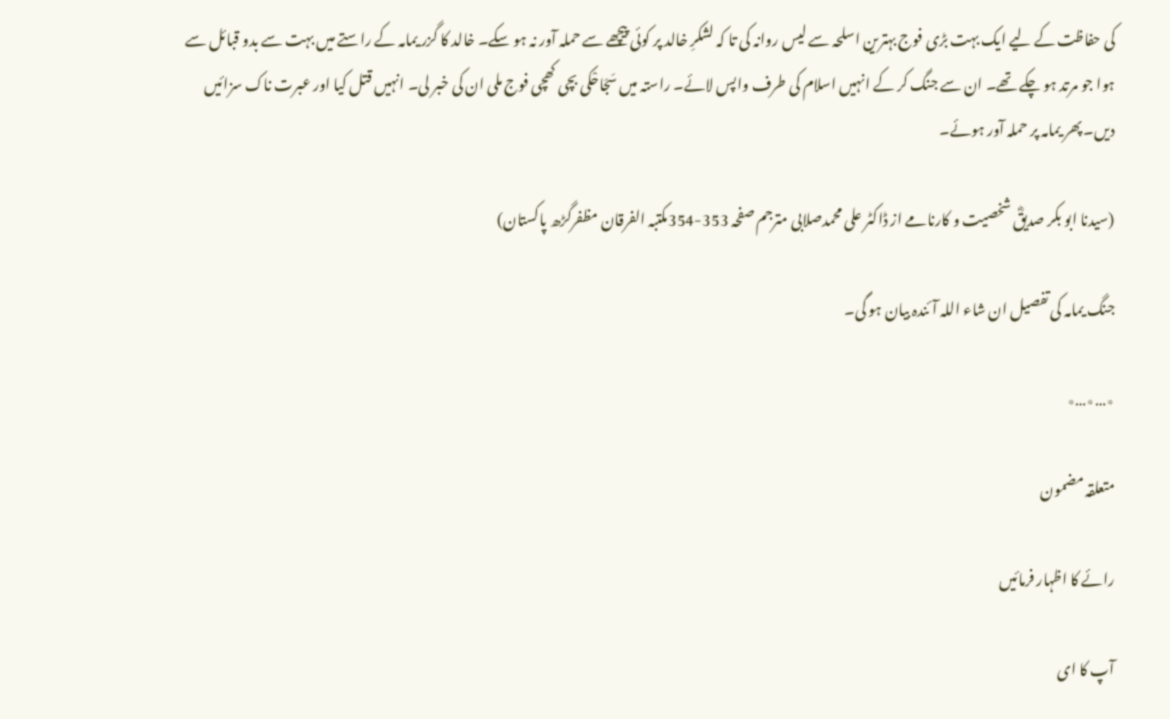کی حفاظت کے لیے ایک بہت بڑی فوج بہترین اسلحہ سے لیس روانہ کی تا کہ لشکرِ خالد پر کوئی پیچھے سے حملہ آور نہ ہو سکے۔ خالد کا گزر یمامہ کے راستے میں بہت سے بدو قبائل سے ہوا جو مرتد ہو چکے تھے۔ ان سے جنگ کر کے انہیں اسلام کی طرف واپس لائے۔ راستہ میں سَجَاحْکی بچی کھچی فوج ملی ان کی خبر لی۔ انہیں قتل کیا اور عبرت ناک سزائیں دیں۔ پھر یمامہ پر حملہ آور ہوئے۔

(سیدنا ابو بکر صدیقؓ شخصیت و کارنامے از ڈاکٹر علی محمدصلابی مترجم صفحہ 353-354مکتبہ الفرقان مظفرگڑھ پاکستان)

جنگ یمامہ کی تفصیل ان شاء اللہ آئندہ بیان ہو گی۔

٭…٭…٭

متعلقہ مضمون

رائے کا اظہار فرمائیں

آپ کا ای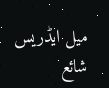میل ایڈریس شائع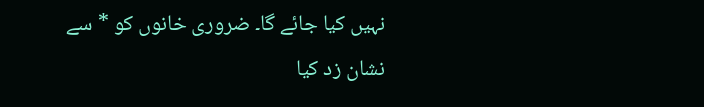نہیں کیا جائے گا۔ ضروری خانوں کو * سے نشان زد کیا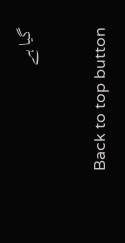گیا ہے

Back to top button